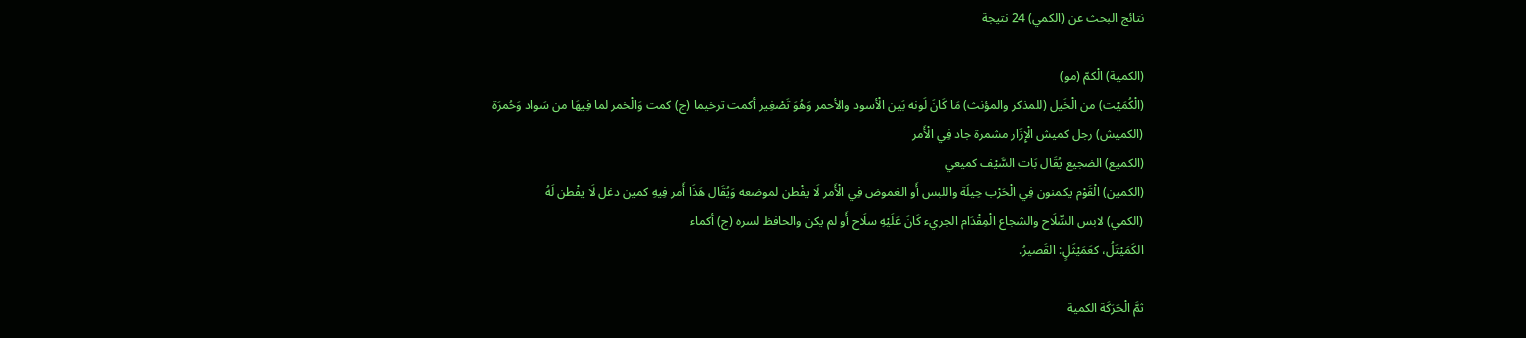نتائج البحث عن (الكمي) 24 نتيجة

(الكمية) الْكمّ (مو)
(الْكُمَيْت) من الْخَيل (للمذكر والمؤنث) مَا كَانَ لَونه بَين الْأسود والأحمر وَهُوَ تَصْغِير أكمت ترخيما (ج) كمت وَالْخمر لما فِيهَا من سَواد وَحُمرَة
(الكميش) رجل كميش الْإِزَار مشمرة جاد فِي الْأَمر
(الكميع) الضجيع يُقَال بَات السَّيْف كميعي
(الكمين) الْقَوْم يكمنون فِي الْحَرْب حِيلَة واللبس أَو الغموض فِي الْأَمر لَا يفْطن لموضعه وَيُقَال هَذَا أَمر فِيهِ كمين دغل لَا يفْطن لَهُ
(الكمي) لابس السِّلَاح والشجاع الْمِقْدَام الجريء كَانَ عَلَيْهِ سلَاح أَو لم يكن والحافظ لسره (ج) أكماء
الكَمَيْتَلُ، كعَمَيْثَلٍ: القَصيرُ.

ثمَّ الْحَرَكَة الكمية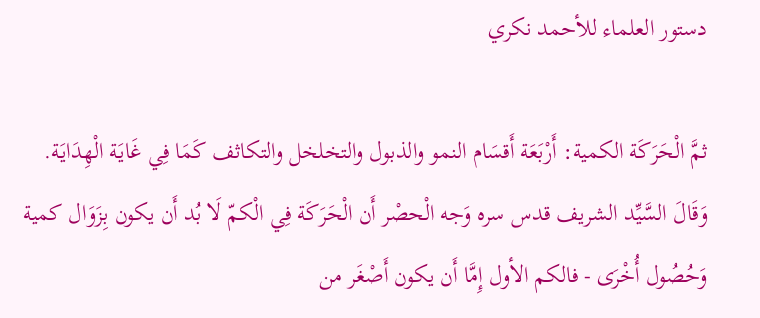دستور العلماء للأحمد نكري

ثمَّ الْحَرَكَة الكمية: أَرْبَعَة أَقسَام النمو والذبول والتخلخل والتكاثف كَمَا فِي غَايَة الْهِدَايَة. وَقَالَ السَّيِّد الشريف قدس سره وَجه الْحصْر أَن الْحَرَكَة فِي الْكمّ لَا بُد أَن يكون بِزَوَال كمية وَحُصُول أُخْرَى - فالكم الأول إِمَّا أَن يكون أَصْغَر من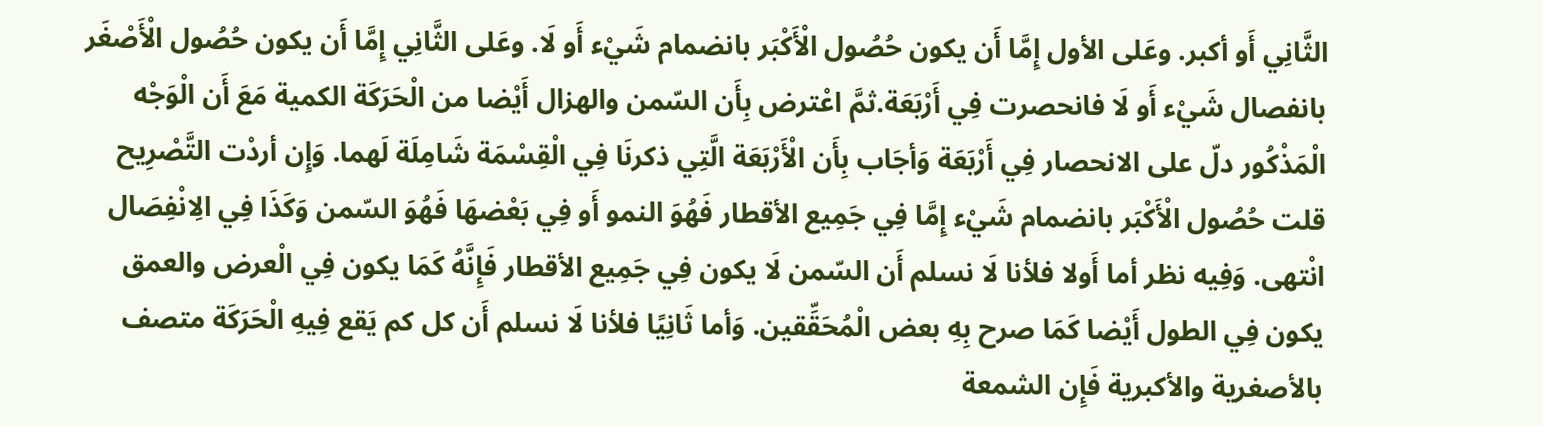الثَّانِي أَو أكبر. وعَلى الأول إِمَّا أَن يكون حُصُول الْأَكْبَر بانضمام شَيْء أَو لَا. وعَلى الثَّانِي إِمَّا أَن يكون حُصُول الْأَصْغَر بانفصال شَيْء أَو لَا فانحصرت فِي أَرْبَعَة.ثمَّ اعْترض بِأَن السّمن والهزال أَيْضا من الْحَرَكَة الكمية مَعَ أَن الْوَجْه الْمَذْكُور دلّ على الانحصار فِي أَرْبَعَة وَأجَاب بِأَن الْأَرْبَعَة الَّتِي ذكرنَا فِي الْقِسْمَة شَامِلَة لَهما. وَإِن أردْت التَّصْرِيح قلت حُصُول الْأَكْبَر بانضمام شَيْء إِمَّا فِي جَمِيع الأقطار فَهُوَ النمو أَو فِي بَعْضهَا فَهُوَ السّمن وَكَذَا فِي الِانْفِصَال انْتهى. وَفِيه نظر أما أَولا فلأنا لَا نسلم أَن السّمن لَا يكون فِي جَمِيع الأقطار فَإِنَّهُ كَمَا يكون فِي الْعرض والعمق يكون فِي الطول أَيْضا كَمَا صرح بِهِ بعض الْمُحَقِّقين. وَأما ثَانِيًا فلأنا لَا نسلم أَن كل كم يَقع فِيهِ الْحَرَكَة متصف بالأصغرية والأكبرية فَإِن الشمعة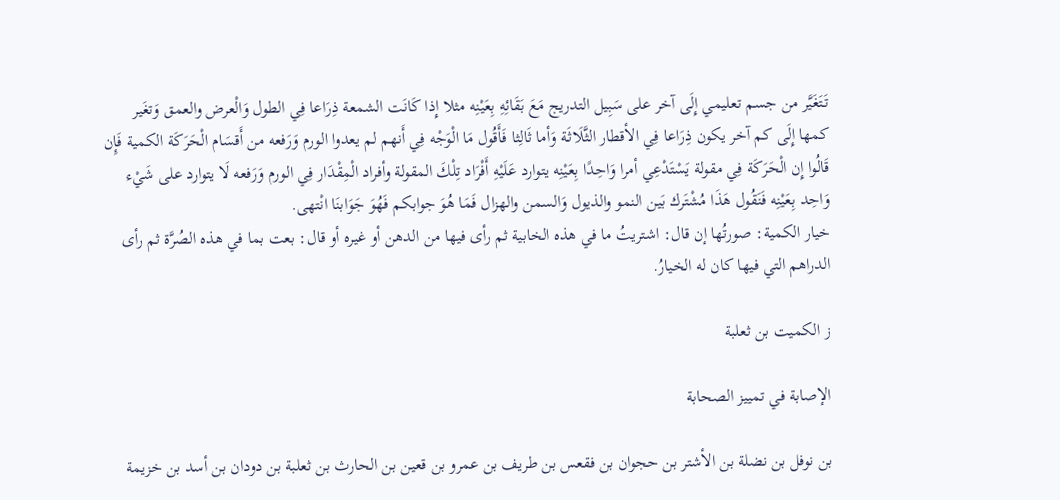تَتَغَيَّر من جسم تعليمي إِلَى آخر على سَبِيل التدريج مَعَ بَقَائِهِ بِعَيْنِه مثلا إِذا كَانَت الشمعة ذِرَاعا فِي الطول وَالْعرض والعمق وَتغَير كمها إِلَى كم آخر يكون ذِرَاعا فِي الأقطار الثَّلَاثَة وَأما ثَالِثا فَأَقُول مَا الْوَجْه فِي أَنهم لم يعدوا الورم وَرَفعه من أَقسَام الْحَرَكَة الكمية فَإِن قَالُوا إِن الْحَرَكَة فِي مقولة يَسْتَدْعِي أمرا وَاحِدًا بِعَيْنِه يتوارد عَلَيْهِ أَفْرَاد تِلْكَ المقولة وأفراد الْمِقْدَار فِي الورم وَرَفعه لَا يتوارد على شَيْء وَاحِد بِعَيْنِه فَنَقُول هَذَا مُشْتَرك بَين النمو والذيول وَالسمن والهزال فَمَا هُوَ جوابكم فَهُوَ جَوَابنَا انْتهى.
خيار الكمية: صورتُها إن قال: اشتريتُ ما في هذه الخابية ثم رأى فيها من الدهن أو غيره أو قال: بعت بما في هذه الصُرَّة ثم رأى الدراهم التي فيها كان له الخيارُ.

ز الكميت بن ثعلبة

الإصابة في تمييز الصحابة

بن نوفل بن نضلة بن الأشتر بن حجوان بن فقعس بن طريف بن عمرو بن قعين بن الحارث بن ثعلبة بن دودان بن أسد بن خزيمة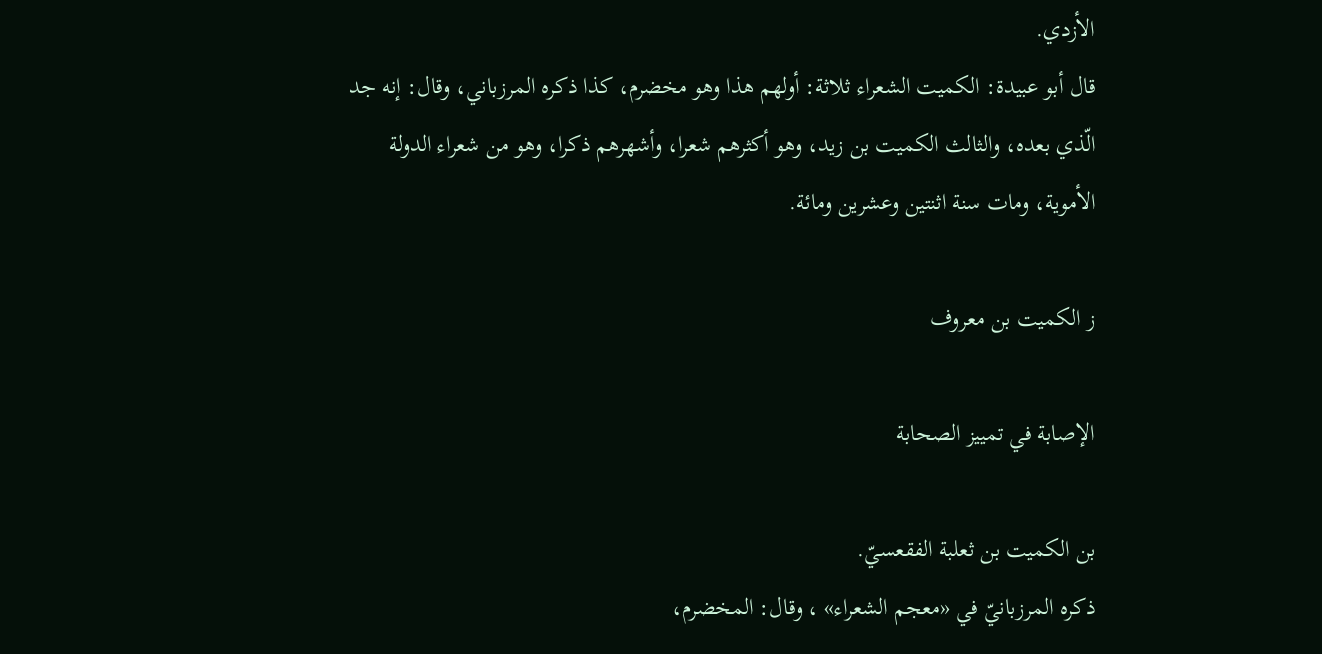الأزدي.
قال أبو عبيدة: الكميت الشعراء ثلاثة: أولهم هذا وهو مخضرم، كذا ذكره المرزباني، وقال: إنه جد الّذي بعده، والثالث الكميت بن زيد، وهو أكثرهم شعرا، وأشهرهم ذكرا، وهو من شعراء الدولة الأموية، ومات سنة اثنتين وعشرين ومائة.

ز الكميت بن معروف

الإصابة في تمييز الصحابة

بن الكميت بن ثعلبة الفقعسيّ.
ذكره المرزبانيّ في «معجم الشعراء» ، وقال: المخضرم،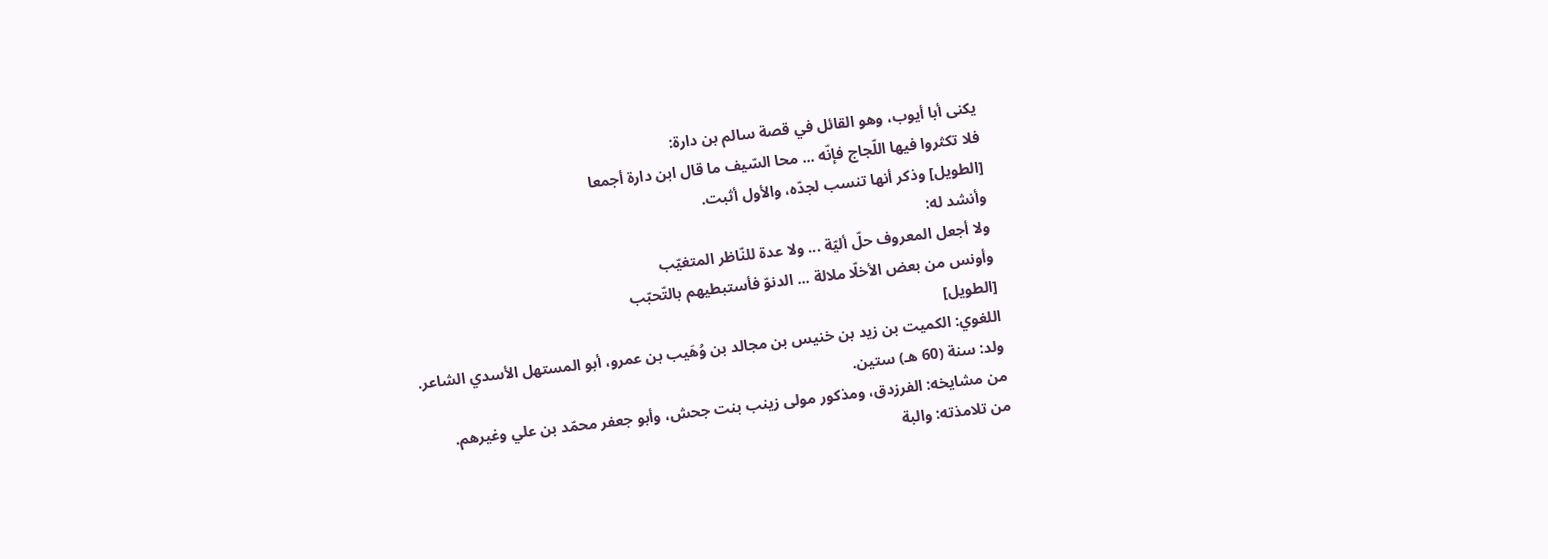يكنى أبا أيوب، وهو القائل في قصة سالم بن دارة:
فلا تكثروا فيها اللّجاج فإنّه ... محا السّيف ما قال ابن دارة أجمعا
[الطويل] وذكر أنها تنسب لجدّه، والأول أثبت.
وأنشد له:
ولا أجعل المعروف حلّ أليّة ... ولا عدة للنّاظر المتغيّب
وأونس من بعض الأخلّا ملالة ... الدنوّ فأستبطيهم بالتّحبّب
[الطويل]
اللغوي: الكميت بن زيد بن خنيس بن مجالد بن وُهَيب بن عمرو، أبو المستهل الأسدي الشاعر.
ولد: سنة (60 هـ) ستين.
من مشايخه: الفرزدق، ومذكور مولى زينب بنت جحش، وأبو جعفر محمّد بن علي وغيرهم.
من تلامذته: والبة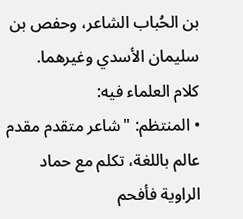بن الحُباب الشاعر، وحفص بن سليمان الأسدي وغيرهما.
كلام العلماء فيه:
• المنتظم: "شاعر متقدم مقدم عالم باللغة، تكلم مع حماد الراوية فأفحم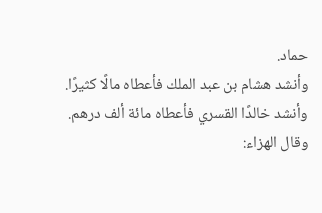حماد.
وأنشد هشام بن عبد الملك فأعطاه مالًا كثيرًا.
وأنشد خالدًا القسري فأعطاه مائة ألف درهم.
وقال الهزاء: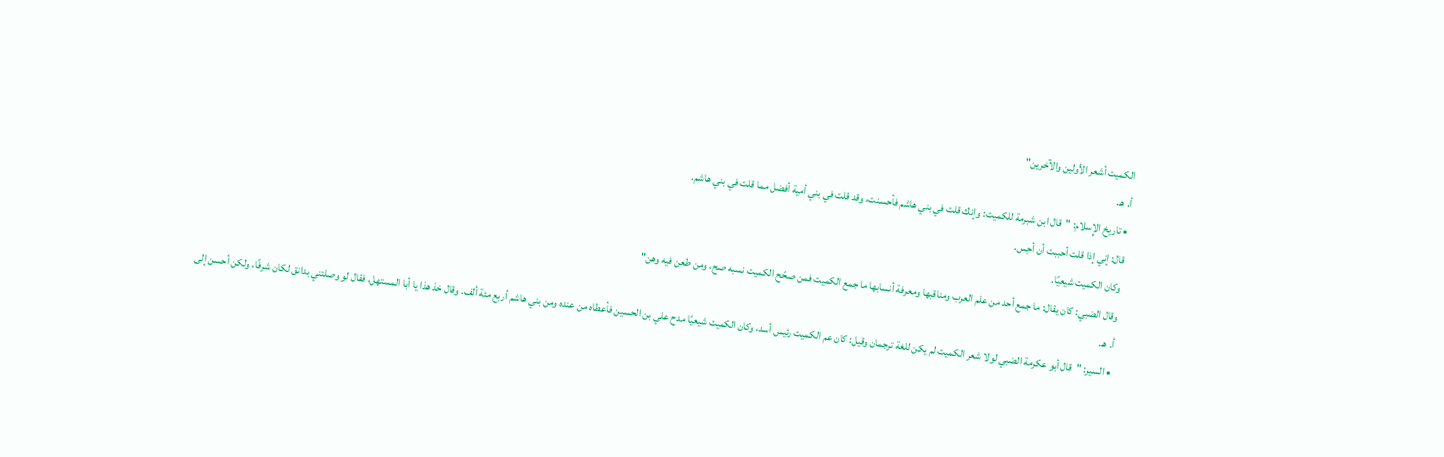الكميت أشعر الأولين والآخرين"
أ. هـ.
• تاريخ الإِسلام: "قال ابن شبرمة للكميت: وإنك قلت في بني هاشم فأحسنت، وقد قلت في بني أمية أفضل مما قلت في بني هاشم.
قال: إني إذا قلت أحببت أن أحِس.
وكان الكميت شيعيًا.
وقال الضبي: كان يقال: ما جمع أحد من علم العرب ومناقبها ومعرفة أنسابها ما جمع الكميت فمن صحّح الكميت نسبه صح، ومن طعن فيه وهن"
أ. هـ.
• السير: "قال أبو عكرمة الضبي لولا شعر الكميت لم يكن للغة ترجمان وقيل: كان عم الكميت رئيس أسد، وكان الكميت شيعيًا مدح علي بن الحسين فأعطاه من عنده ومن بني هاشم أربع مئة ألف. وقال خذ هذا يا أبا المستهل، فقال لو وصلتني بدانق لكان شرفًا، ولكن أحسن إلى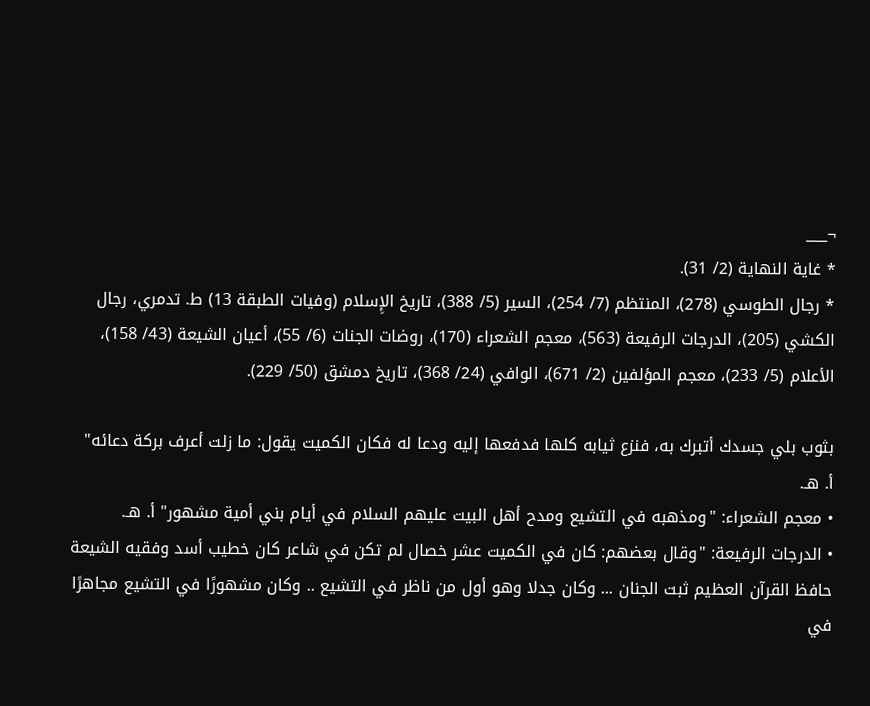¬___
* غاية النهاية (2/ 31).
* رجال الطوسي (278)، المنتظم (7/ 254)، السير (5/ 388)، تاريخ الإِسلام (وفيات الطبقة 13) ط. تدمري، رجال الكشي (205)، الدرجات الرفيعة (563)، معجم الشعراء (170)، روضات الجنات (6/ 55)، أعيان الشيعة (43/ 158)، الأعلام (5/ 233)، معجم المؤلفين (2/ 671)، الوافي (24/ 368)، تاريخ دمشق (50/ 229).

بثوب بلي جسدك أتبرك به، فنزع ثيابه كلها فدفعها إليه ودعا له فكان الكميت يقول: ما زلت أعرف بركة دعائه"
أ. هـ.
• معجم الشعراء: "ومذهبه في التشيع ومدح أهل البيت عليهم السلام في أيام بني أمية مشهور" أ. هـ.
• الدرجات الرفيعة: "وقال بعضهم: كان في الكميت عشر خصال لم تكن في شاعر كان خطيب أسد وفقيه الشيعة حافظ القرآن العظيم ثبت الجنان ... وكان جدلا وهو أول من ناظر في التشيع .. وكان مشهورًا في التشيع مجاهرًا في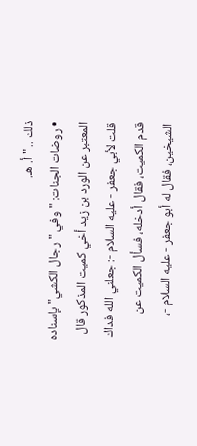ذلك .. " أ. هـ.
• روضات الجنات: "وفي "رجال الكشي" بإسناده المعتبر عن الورد بن زيد أخي كميت المذكور قال قلت لأبي جعفر - عليه السلام -: جعلني الله فداك قدم الكميت، فقال أدخله، فسأل الكميت عن الشيخين، فقال له أبو جعفر - عليه السلام -،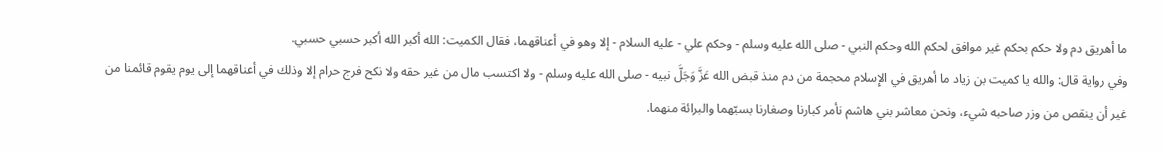ما أهريق دم ولا حكم بحكم غير موافق لحكم الله وحكم النبي - صلى الله عليه وسلم - وحكم علي - عليه السلام - إلا وهو في أعناقهما، فقال الكميت: الله أكبر الله أكبر حسبي حسبي.
وفي رواية قال: والله يا كميت بن زياد ما أهريق في الإِسلام محجمة من دم منذ قبض الله عَزَّ وَجَلَّ نبيه - صلى الله عليه وسلم - ولا اكتسب مال من غير حقه ولا نكح فرج حرام إلا وذلك في أعناقهما إلى يوم يقوم قائمنا من غير أن ينقص من وزر صاحبه شيء، ونحن معاشر بني هاشم نأمر كبارنا وصغارنا بسبّهما والبرائة منهما.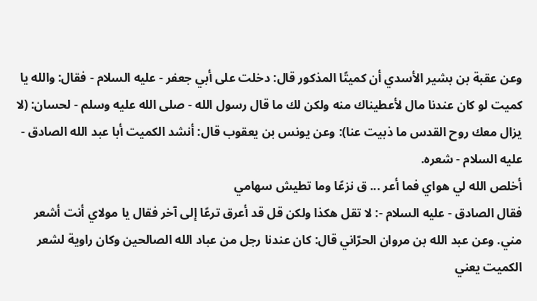وعن عقبة بن بشير الأسدي أن كميتًا المذكور قال: دخلت على أبي جعفر - عليه السلام - فقال: والله يا كميت لو كان عندنا مال لأعطيناك منه ولكن لك ما قال رسول الله - صلى الله عليه وسلم - لحسان: (لا يزال معك روح القدس ما ذبيت عنا): وعن يونس بن يعقوب قال: أنشد الكميت أبا عبد الله الصادق - عليه السلام - شعره.
أخلص الله لي هواي فما أعر ... ق نزعًا وما تطيش سهامي
فقال الصادق - عليه السلام -: لا تقل هكذا ولكن قل قد أعرق ترعًا إلى آخر فقال يا مولاي أنت أشعر مني. وعن عبد الله بن مروان الحرّاني قال: كان عندنا رجل من عباد الله الصالحين وكان راوية لشعر الكميت يعني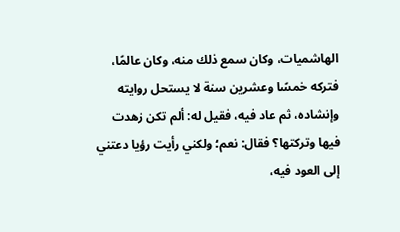الهاشميات، وكان سمع ذلك منه، وكان عالمًا، فتركه خمسًا وعشرين سنة لا يستحل روايته وإنشاده، ثم عاد فيه، فقيل له: ألم تكن زهدت فيها وتركتها؟ فقال: نعم؛ ولكني رأيت رؤيا دعتني إلى العود فيه،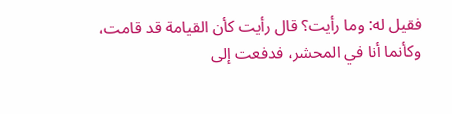فقيل له: وما رأيت؟ قال رأيت كأن القيامة قد قامت، وكأنما أنا في المحشر، فدفعت إلى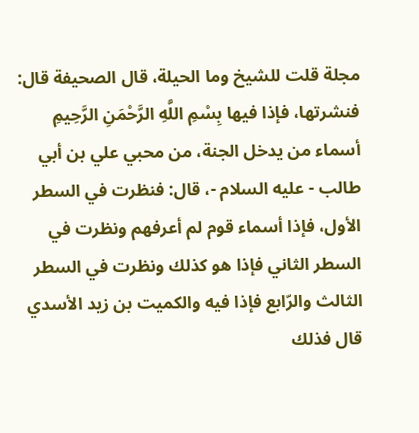مجلة قلت للشيخ وما الحيلة، قال الصحيفة قال: فنشرتها، فإذا فيها بِسْمِ اللَّهِ الرَّحْمَنِ الرَّحِيمِ أسماء من يدخل الجنة، من محبي علي بن أبي طالب - عليه السلام -، قال: فنظرت في السطر الأول، فإذا أسماء قوم لم أعرفهم ونظرت في السطر الثاني فإذا هو كذلك ونظرت في السطر الثالث والرّابع فإذا فيه والكميت بن زيد الأسدي قال فذلك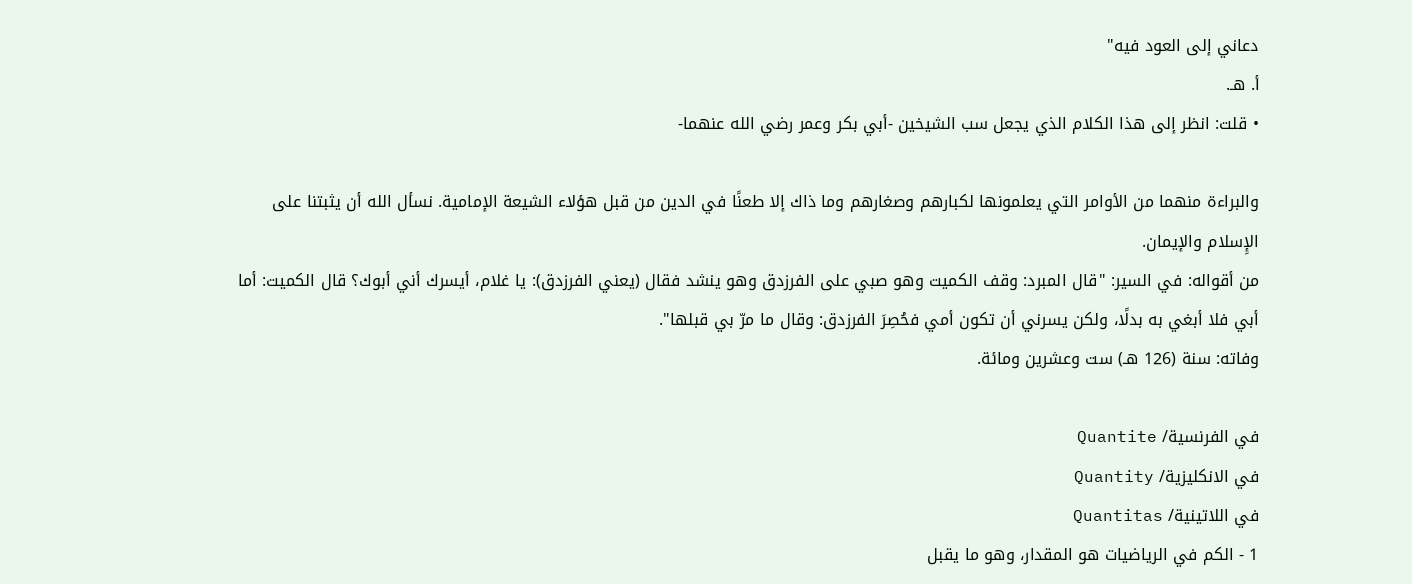دعاني إلى العود فيه"
أ. هـ.
• قلت: انظر إلى هذا الكلام الذي يجعل سب الشيخين -أبي بكر وعمر رضي الله عنهما-

والبراءة منهما من الأوامر التي يعلمونها لكبارهم وصغارهم وما ذاك إلا طعنًا في الدين من قبل هؤلاء الشيعة الإمامية. نسأل الله أن يثبتنا على الإِسلام والإيمان.
من أقواله: في السير: "قال المبرد: وقف الكميت وهو صبي على الفرزدق وهو ينشد فقال (يعني الفرزدق): يا غلام، أيسرك أني أبوك؟ قال الكميت: أما أبي فلا أبغي به بدلًا، ولكن يسرني أن تكون أمي فحُصِرَ الفرزدق: وقال ما مرّ بي قبلها".
وفاته: سنة (126 هـ) ست وعشرين ومائة.

في الفرنسية/ Quantite
في الانكليزية/ Quantity
في اللاتينية/ Quantitas
1 - الكم في الرياضيات هو المقدار، وهو ما يقبل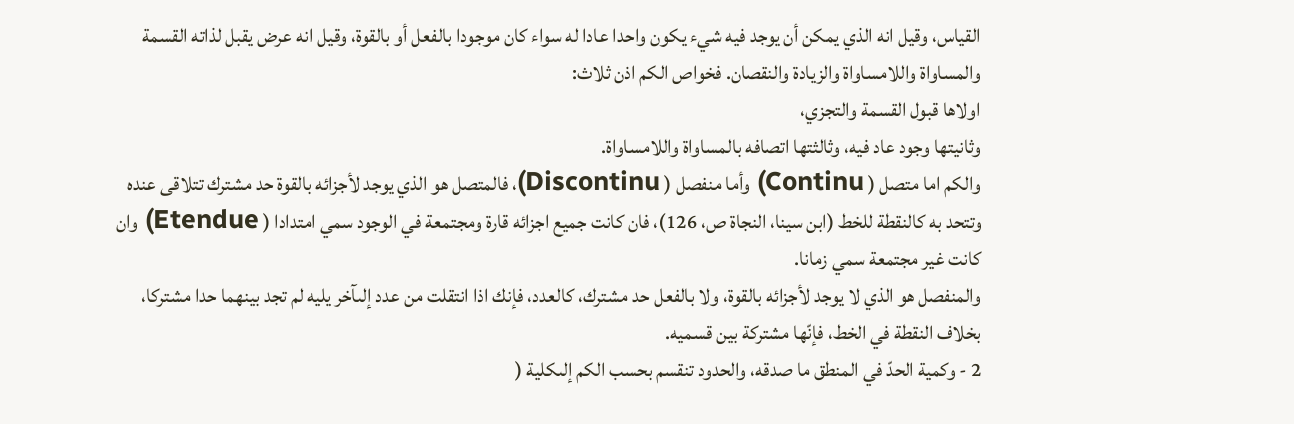القياس، وقيل انه الذي يمكن أن يوجد فيه شيء يكون واحدا عادا له سواء كان موجودا بالفعل أو بالقوة، وقيل انه عرض يقبل لذاته القسمة والمساواة واللامساواة والزيادة والنقصان. فخواص الكم اذن ثلاث:
اولاها قبول القسمة والتجزي،
وثانيتها وجود عاد فيه، وثالثتها اتصافه بالمساواة واللامساواة.
والكم اما متصل ( Continu) وأما منفصل ( Discontinu)، فالمتصل هو الذي يوجد لأجزائه بالقوة حد مشترك تتلاقى عنده وتتحد به كالنقطة للخط (ابن سينا، النجاة ص، 126)، فان كانت جميع اجزائه قارة ومجتمعة في الوجود سمي امتدادا ( Etendue) وان كانت غير مجتمعة سمي زمانا.
والمنفصل هو الذي لا يوجد لأجزائه بالقوة، ولا بالفعل حد مشترك، كالعدد، فإنك اذا انتقلت من عدد إلىآخر يليه لم تجد بينهما حدا مشتركا، بخلاف النقطة في الخط، فإنّها مشتركة بين قسميه.
2 - وكمية الحدّ في المنطق ما صدقه، والحدود تنقسم بحسب الكم إلىكلية (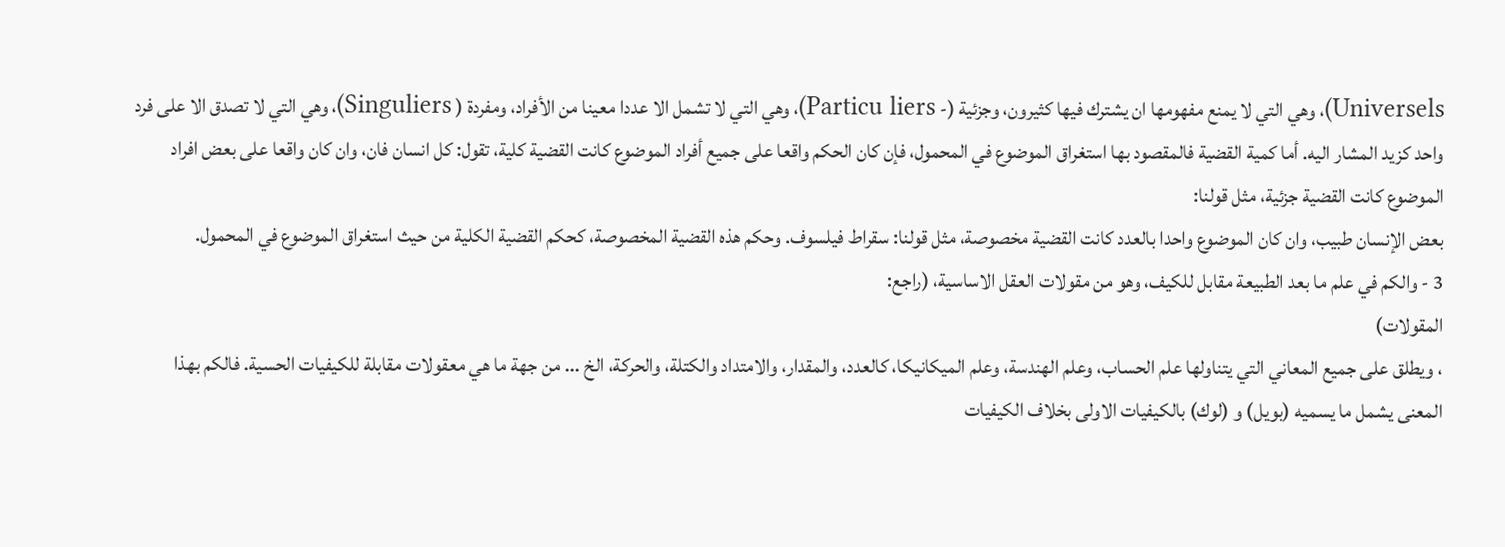Universels)، وهي التي لا يمنع مفهومها ان يشترك فيها كثيرون، وجزئية (- Particu liers)، وهي التي لا تشمل الا عددا معينا من الأفراد، ومفردة ( Singuliers)، وهي التي لا تصدق الا على فرد واحد كزيد المشار اليه. أما كمية القضية فالمقصود بها استغراق الموضوع في المحمول، فإن كان الحكم واقعا على جميع أفراد الموضوع كانت القضية كلية، تقول: كل انسان فان، وان كان واقعا على بعض افراد الموضوع كانت القضية جزئية، مثل قولنا:
بعض الإنسان طبيب، وان كان الموضوع واحدا بالعدد كانت القضية مخصوصة، مثل قولنا: سقراط فيلسوف. وحكم هذه القضية المخصوصة، كحكم القضية الكلية من حيث استغراق الموضوع في المحمول.
3 - والكم في علم ما بعد الطبيعة مقابل للكيف، وهو من مقولات العقل الاساسية، (راجع:
المقولات)
، ويطلق على جميع المعاني التي يتناولها علم الحساب، وعلم الهندسة، وعلم الميكانيكا، كالعدد، والمقدار، والامتداد والكتلة، والحركة، الخ ... من جهة ما هي معقولات مقابلة للكيفيات الحسية. فالكم بهذا المعنى يشمل ما يسميه (بويل) و (لوك) بالكيفيات الاولى بخلاف الكيفيات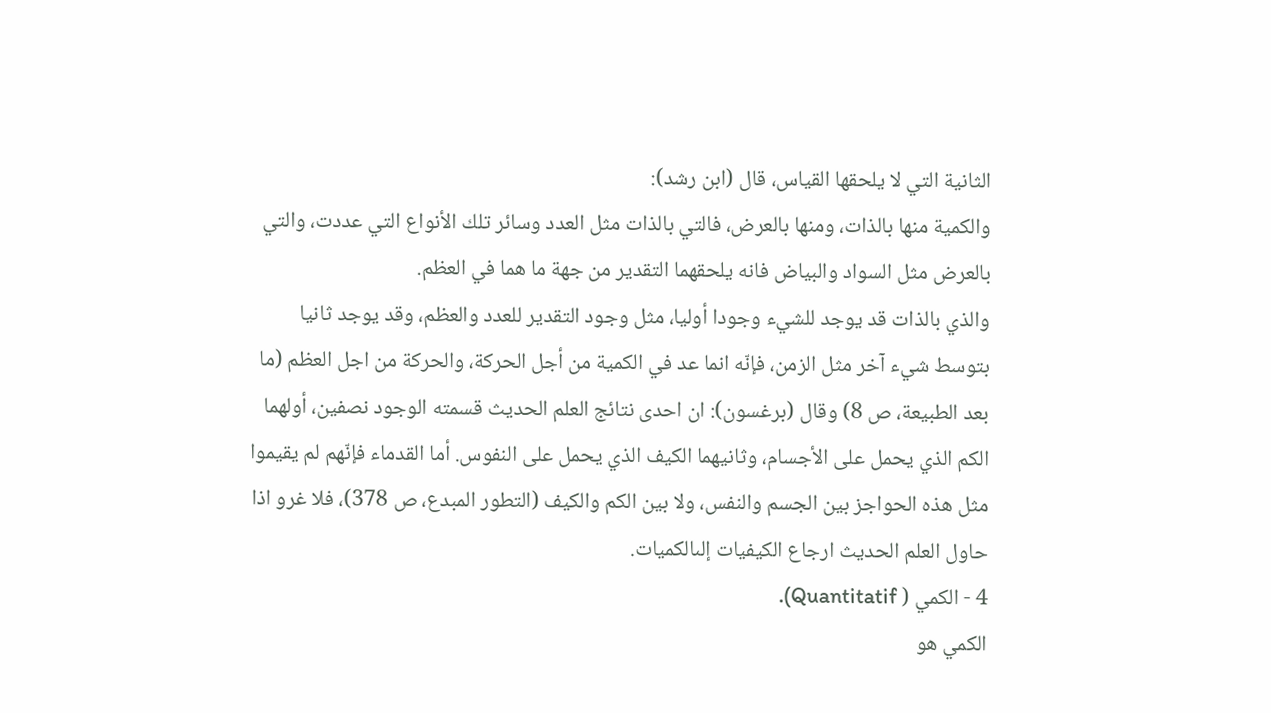الثانية التي لا يلحقها القياس، قال (ابن رشد):
والكمية منها بالذات، ومنها بالعرض، فالتي بالذات مثل العدد وسائر تلك الأنواع التي عددت، والتي بالعرض مثل السواد والبياض فانه يلحقهما التقدير من جهة ما هما في العظم.
والذي بالذات قد يوجد للشيء وجودا أوليا، مثل وجود التقدير للعدد والعظم، وقد يوجد ثانيا بتوسط شيء آخر مثل الزمن، فإنّه انما عد في الكمية من أجل الحركة، والحركة من اجل العظم (ما بعد الطبيعة، ص 8) وقال (برغسون): ان احدى نتائج العلم الحديث قسمته الوجود نصفين، أولهما الكم الذي يحمل على الأجسام، وثانيهما الكيف الذي يحمل على النفوس. أما القدماء فإنّهم لم يقيموا مثل هذه الحواجز بين الجسم والنفس، ولا بين الكم والكيف (التطور المبدع، ص 378)، فلا غرو اذا حاول العلم الحديث ارجاع الكيفيات إلىالكميات.
4 - الكمي ( Quantitatif).
الكمي هو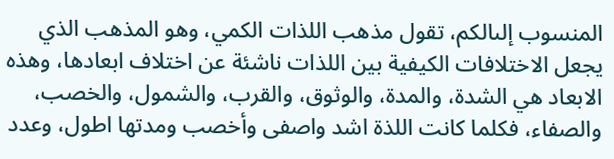المنسوب إلىالكم، تقول مذهب اللذات الكمي، وهو المذهب الذي يجعل الاختلافات الكيفية بين اللذات ناشئة عن اختلاف ابعادها، وهذه الابعاد هي الشدة، والمدة، والوثوق، والقرب، والشمول، والخصب، والصفاء، فكلما كانت اللذة اشد واصفى وأخصب ومدتها اطول، وعدد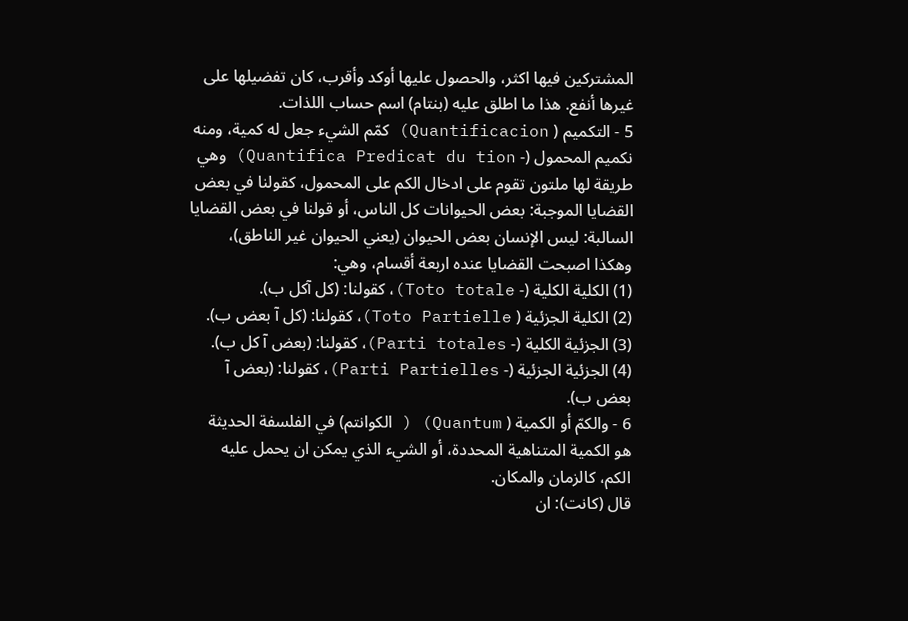المشتركين فيها اكثر، والحصول عليها أوكد وأقرب، كان تفضيلها على غيرها أنفع. هذا ما اطلق عليه (بنتام) اسم حساب اللذات.
5 - التكميم ( Quantificacion) كمّم الشيء جعل له كمية، ومنه نكميم المحمول (- Quantifica Predicat du tion) وهي طريقة لها ملتون تقوم على ادخال الكم على المحمول، كقولنا في بعض القضايا الموجبة: بعض الحيوانات كل الناس، أو قولنا في بعض القضايا السالبة: ليس الإنسان بعض الحيوان (يعني الحيوان غير الناطق)، وهكذا اصبحت القضايا عنده اربعة أقسام، وهي:
(1) الكلية الكلية (- Toto totale)، كقولنا: (كل آكل ب).
(2) الكلية الجزئية ( Toto Partielle)، كقولنا: (كل آ بعض ب).
(3) الجزئية الكلية (- Parti totales)، كقولنا: (بعض آ كل ب).
(4) الجزئية الجزئية (- Parti Partielles)، كقولنا: (بعض آ بعض ب).
6 - والكمّ أو الكمية ( Quantum) ( الكوانتم) في الفلسفة الحديثة هو الكمية المتناهية المحددة، أو الشيء الذي يمكن ان يحمل عليه الكم، كالزمان والمكان.
قال (كانت): ان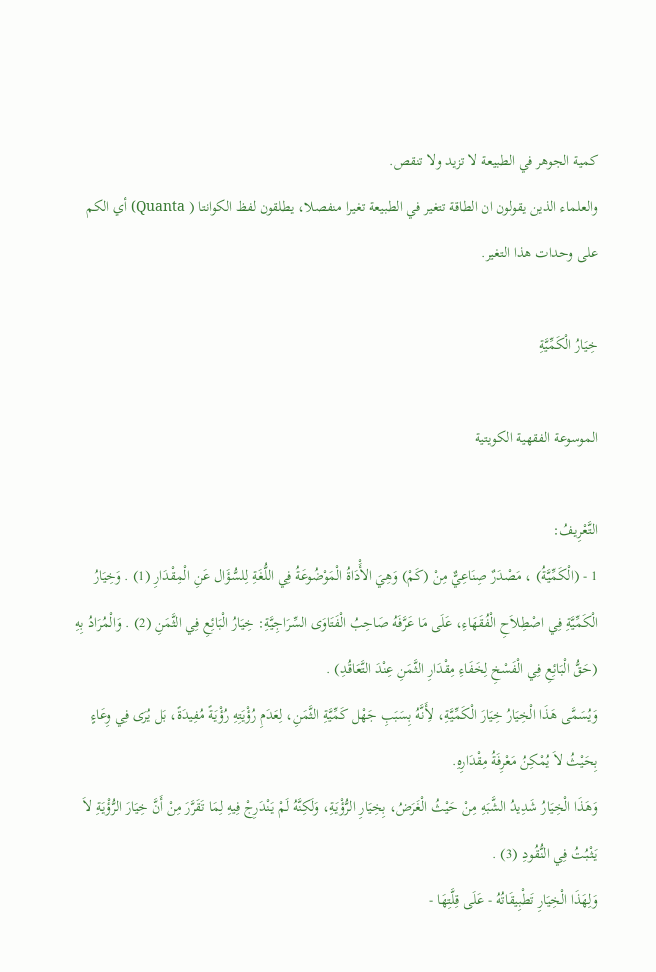كمية الجوهر في الطبيعة لا تزيد ولا تنقص.
والعلماء الذين يقولون ان الطاقة تتغير في الطبيعة تغيرا منفصلا، يطلقون لفظ الكوانتا ( Quanta) أي الكم على وحدات هذا التغير.

خِيَارُ الْكَمِّيَّةِ

الموسوعة الفقهية الكويتية

التَّعْرِيفُ:
1 - (الْكَمِّيَّةُ) ، مَصْدَرٌ صِنَاعِيٌّ مِنْ (كَمْ) وَهِيَ الأَْدَاةُ الْمَوْضُوعَةُ فِي اللُّغَةِ لِلسُّؤَال عَنِ الْمِقْدَارِ (1) . وَخِيَارُ الْكَمِّيَّةِ فِي اصْطِلاَحِ الْفُقَهَاءِ، عَلَى مَا عَرَّفَهُ صَاحِبُ الْفَتَاوَى السِّرَاجِيَّةِ: خِيَارُ الْبَائِعِ فِي الثَّمَنِ (2) . وَالْمُرَادُ بِهِ (حَقُّ الْبَائِعِ فِي الْفَسْخِ لِخَفَاءِ مِقْدَارِ الثَّمَنِ عِنْدَ التَّعَاقُدِ) .
وَيُسَمَّى هَذَا الْخِيَارُ خِيَارَ الْكَمِّيَّةِ، لأَِنَّهُ بِسَبَبِ جَهْل كَمِّيَّةِ الثَّمَنِ، لِعَدَمِ رُؤْيَتِهِ رُؤْيَةً مُفِيدَةً، بَل يُرَى فِي وِعَاءٍ بِحَيْثُ لاَ يُمْكِنُ مَعْرِفَةُ مِقْدَارِهِ.
وَهَذَا الْخِيَارُ شَدِيدُ الشَّبَهِ مِنْ حَيْثُ الْغَرَضُ، بِخِيَارِ الرُّؤْيَةِ، وَلَكِنَّهُ لَمْ يَنْدَرِجْ فِيهِ لِمَا تَقَرَّرَ مِنْ أَنَّ خِيَارَ الرُّؤْيَةِ لاَ يَثْبُتُ فِي النُّقُودِ (3) .
وَلِهَذَا الْخِيَارِ تَطْبِيقَاتُهُ - عَلَى قِلَّتِهَا -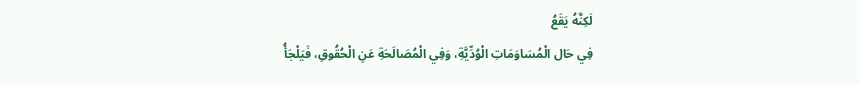لَكِنَّهُ يَقَعُ
فِي حَال الْمُسَاوَمَاتِ الْوُدِّيَّةِ، وَفِي الْمُصَالَحَةِ عَنِ الْحُقُوقِ، فَيَلْجَأُ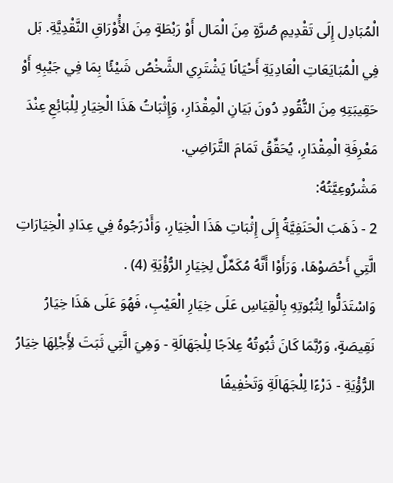الْمُبَادِل إِلَى تَقْدِيمِ صُرَّةٍ مِنَ الْمَال أَوْ رَبْطَةٍ مِنَ الأَْوْرَاقِ النَّقْدِيَّةِ. بَل فِي الْمُبَايَعَاتِ الْعَادِيَةِ أَحْيَانًا يَشْتَرِي الشَّخْصُ شَيْئًا بِمَا فِي جَيْبِهِ أَوْ حَقِيبَتِهِ مِنَ النُّقُودِ دُونَ بَيَانِ الْمِقْدَارِ، وَإِثْبَاتُ هَذَا الْخِيَارِ لِلْبَائِعِ عِنْدَ مَعْرِفَةِ الْمِقْدَارِ، يُحَقِّقُ تَمَامَ التَّرَاضِي.
مَشْرُوعِيَّتُهُ:
2 - ذَهَبَ الْحَنَفِيَّةُ إِلَى إِثْبَاتِ هَذَا الْخِيَارِ، وَأَدْرَجُوهُ فِي عِدَادِ الْخِيَارَاتِ الَّتِي أَحْصَوْهَا، وَرَأَوْا أَنَّهُ مُكَمِّلٌ لِخِيَارِ الرُّؤْيَةِ (4) .
وَاسْتَدَلُّوا لِثُبُوتِهِ بِالْقِيَاسِ عَلَى خِيَارِ الْعَيْبِ، فَهُوَ عَلَى هَذَا خِيَارُ نَقِيصَةٍ، وَرُبَّمَا كَانَ ثُبُوتُهُ عِلاَجًا لِلْجَهَالَةِ - وَهِيَ الَّتِي ثَبَتَ لأَِجْلِهَا خِيَارُ الرُّؤْيَةِ - دَرْءًا لِلْجَهَالَةِ وَتَخْفِيفًا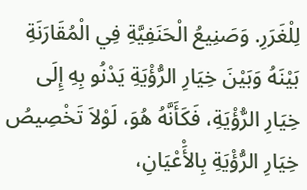لِلْغَرَرِ. وَصَنِيعُ الْحَنَفِيَّةِ فِي الْمُقَارَنَةِ بَيْنَهُ وَبَيْنَ خِيَارِ الرُّؤْيَةِ يَدْنُو بِهِ إِلَى خِيَارِ الرُّؤْيَةِ، فَكَأَنَّهُ هُوَ، لَوْلاَ تَخْصِيصُ خِيَارِ الرُّؤْيَةِ بِالأَْعْيَانِ،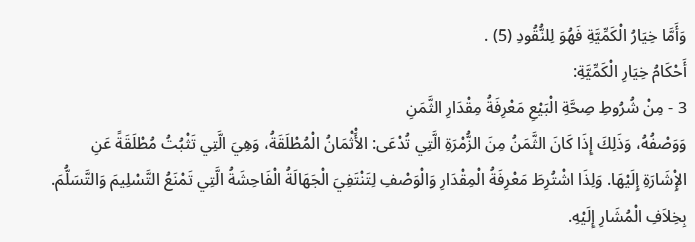وَأَمَّا خِيَارُ الْكَمِّيَّةِ فَهُوَ لِلنُّقُودِ (5) .
أَحْكَامُ خِيَارِ الْكَمِّيَّةِ:
3 - مِنْ شُرُوطِ صِحَّةِ الْبَيْعِ مَعْرِفَةُ مِقْدَارِ الثَّمَنِ
وَوَصْفُهُ، وَذَلِكَ إِذَا كَانَ الثَّمَنُ مِنَ الزُّمْرَةِ الَّتِي تُدْعَى: الأَْثْمَانُ الْمُطْلَقَةُ، وَهِيَ الَّتِي تَثْبُتُ مُطْلَقَةً عَنِ الإِْشَارَةِ إِلَيْهَا. وَلِذَا اشْتُرِطَ مَعْرِفَةُ الْمِقْدَارِ وَالْوَصْفِ لِتَنْتَفِيَ الْجَهَالَةُ الْفَاحِشَةُ الَّتِي تَمْنَعُ التَّسْلِيمَ وَالتَّسَلُّمَ. بِخِلاَفِ الْمُشَارِ إِلَيْهِ.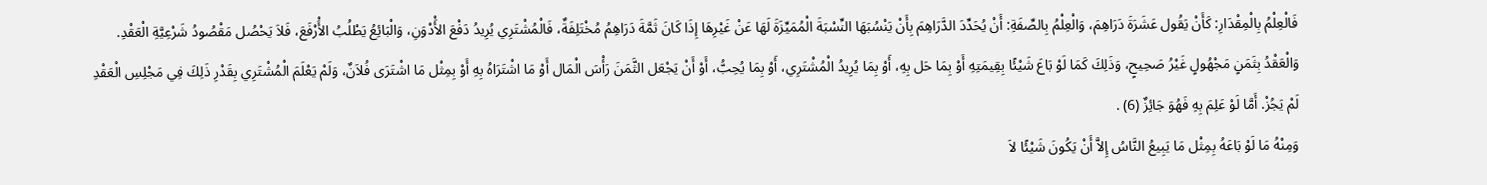فَالْعِلْمُ بِالْمِقْدَارِ: كَأَنْ يَقُول عَشَرَةَ دَرَاهِمَ، وَالْعِلْمُ بِالصِّفَةِ: أَنْ يُحَدِّدَ الدَّرَاهِمَ بِأَنْ يَنْسُبَهَا النِّسْبَةَ الْمُمَيِّزَةَ لَهَا عَنْ غَيْرِهَا إِذَا كَانَ ثَمَّةَ دَرَاهِمُ مُخْتَلِفَةٌ، فَالْمُشْتَرِي يُرِيدُ دَفْعَ الأَْدْوَنِ، وَالْبَائِعُ يَطْلُبُ الأَْرْفَعَ، فَلاَ يَحْصُل مَقْصُودُ شَرْعِيَّةِ الْعَقْدِ.
وَالْعَقْدُ بِثَمَنٍ مَجْهُولٍ غَيْرُ صَحِيحٍ، وَذَلِكَ كَمَا لَوْ بَاعَ شَيْئًا بِقِيمَتِهِ أَوْ بِمَا حَل بِهِ، أَوْ بِمَا يُرِيدُ الْمُشْتَرِي، أَوْ بِمَا يُحِبُّ، أَوْ أَنْ يَجْعَل الثَّمَنَ رَأْسَ الْمَال أَوْ مَا اشْتَرَاهُ بِهِ أَوْ بِمِثْل مَا اشْتَرَى فُلاَنٌ، وَلَمْ يَعْلَمَ الْمُشْتَرِي بِقَدْرِ ذَلِكَ فِي مَجْلِسِ الْعَقْدِ لَمْ يَجُزْ. أَمَّا لَوْ عَلِمَ بِهِ فَهُوَ جَائِزٌ (6) .
وَمِنْهُ مَا لَوْ بَاعَهُ بِمِثْل مَا يَبِيعُ النَّاسُ إِلاَّ أَنْ يَكُونَ شَيْئًا لاَ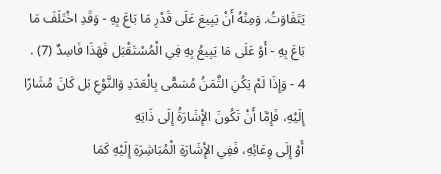يَتَفَاوَتُ. وَمِنْهُ أَنْ يَبِيعَ عَلَى قَدْرِ مَا بَاعَ بِهِ - وَقَدِ اخْتَلَفَ مَا بَاعَ بِهِ - أَوْ عَلَى مَا يَبِيعُ بِهِ فِي الْمُسْتَقْبَل فَهَذَا فَاسِدٌ (7) .
4 - وَإِذَا لَمْ يَكُنِ الثَّمَنُ مُسَمًّى بِالْعَدَدِ وَالنَّوْعِ بَل كَانَ مُشَارًا إِلَيْهِ، فَإِمَّا أَنْ تَكُونَ الإِْشَارَةُ إِلَى ذَاتِهِ
أَوْ إِلَى وِعَائِهِ، فَفِي الإِْشَارَةِ الْمُبَاشِرَةِ إِلَيْهِ كَمَا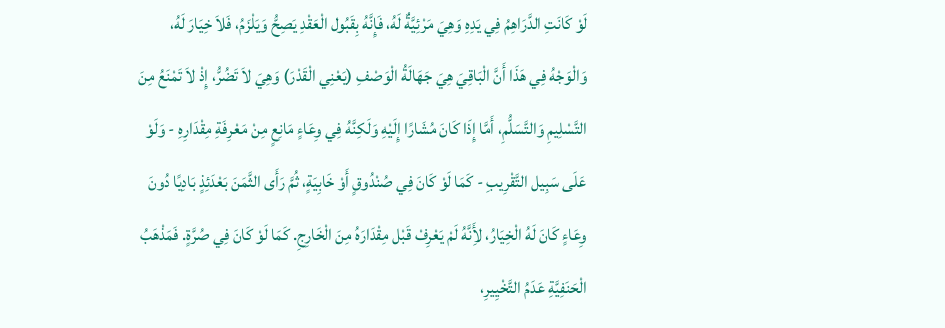لَوْ كَانَتِ الدَّرَاهِمُ فِي يَدِهِ وَهِيَ مَرْئِيَّةٌ لَهُ، فَإِنَّهُ بِقَبُول الْعَقْدِ يَصِحُّ وَيَلْزَمُ، فَلاَ خِيَارَ لَهُ، وَالْوَجْهُ فِي هَذَا أَنَّ الْبَاقِيَ هِيَ جَهَالَةُ الْوَصْفِ (يَعْنِي الْقَدْرَ) وَهِيَ لاَ تَضُرُّ، إِذْ لاَ تَمْنَعُ مِنَ التَّسْلِيمِ وَالتَّسَلُّمِ، أَمَّا إِذَا كَانَ مُشَارًا إِلَيْهِ وَلَكِنَّهُ فِي وِعَاءٍ مَانِعٍ مِنْ مَعْرِفَةِ مِقْدَارِهِ - وَلَوْ عَلَى سَبِيل التَّقْرِيبِ - كَمَا لَوْ كَانَ فِي صُنْدُوقٍ أَوْ خَابِيَةٍ، ثُمَّ رَأَى الثَّمَنَ بَعْدَئِذٍ بَادِيًا دُونَ وِعَاءٍ كَانَ لَهُ الْخِيَارُ، لأَِنَّهُ لَمْ يَعْرِفْ قَبْل مِقْدَارَهُ مِنَ الْخَارِجِ. كَمَا لَوْ كَانَ فِي صُرَّةٍ. فَمَذْهَبُ الْحَنَفِيَّةِ عَدَمُ التَّخْيِيرِ،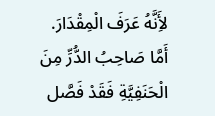لأَِنَّهُ عَرَفَ الْمِقْدَارَ.
أَمَّا صَاحِبُ الدُّرِّ مِنَ الْحَنَفِيَّةِ فَقَدْ فَصَّل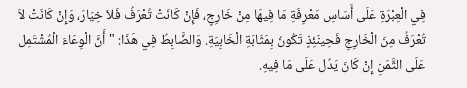فِي الْعِبْرَةِ عَلَى أَسَاسِ مَعْرِفَةِ مَا فِيهَا مِنْ خَارِجٍ، فَإِنْ كَانَتْ تُعْرَفُ فَلاَ خِيَارَ، وَإِنْ كَانَتْ لاَ تُعْرَفُ مِنَ الْخَارِجِ فَحِينَئِذٍ تَكُونُ بِمَثَابَةِ الْخَابِيَةِ. وَالضَّابِطُ فِي هَذَا: " أَنَّ الْوِعَاءَ الْمُشْتَمِل عَلَى الثَّمَنِ إِنْ كَانَ يَدُل عَلَى مَا فِيهِ.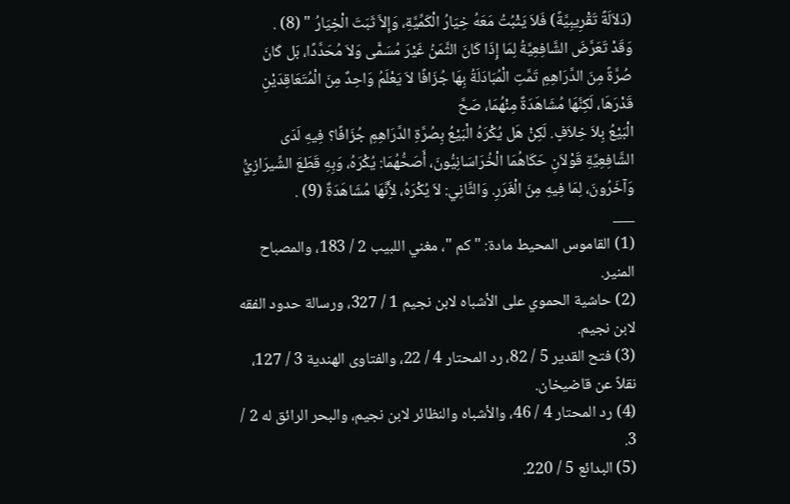(دَلاَلَةً تَقْرِيبِيَّةً) فَلاَ يَثْبُتُ مَعَهُ خِيَارُ الْكَمِّيَّةِ، وَإِلاَّ ثَبَتَ الْخِيَارُ " (8) .
وَقَدْ تَعَرَّضَ الشَّافِعِيَّةُ لِمَا إِذَا كَانَ الثَّمَنُ غَيْرَ مُسَمًّى وَلاَ مُحَدَّدًا، بَل كَانَ صُرَّةً مِنَ الدَّرَاهِمِ تَمَّتِ الْمُبَادَلَةُ بِهَا جُزَافًا لاَ يَعْلَمُ وَاحِدٌ مِنَ الْمُتَعَاقِدَيْنِ قَدْرَهَا، لَكِنَّهَا مُشَاهَدَةٌ مِنْهُمَا، صَحَّ
الْبَيْعُ بِلاَ خِلاَفٍ. لَكِنْ هَل يُكْرَهُ الْبَيْعُ بِصُرَّةِ الدَّرَاهِمِ جُزَافًا؟ فِيهِ لَدَى الشَّافِعِيَّةِ قَوْلاَنِ حَكَاهُمَا الْخُرَاسَانِيُّونَ، أَصَحُّهُمَا: يُكْرَهُ، وَبِهِ قَطَعَ الشِّيرَازِيُّ وَآخَرُونَ، لِمَا فِيهِ مِنَ الْغَرَرِ. وَالثَّانِي: لاَ يُكْرَهُ، لأَِنَّهَا مُشَاهَدَةٌ (9) .
___
(1) القاموس المحيط مادة: " كم "، مغني اللبيب 2 / 183، والمصباح المنير.
(2) حاشية الحموي على الأشباه لابن نجيم 1 / 327، ورسالة حدود الفقه لابن نجيم.
(3) فتح القدير 5 / 82، رد المحتار 4 / 22، والفتاوى الهندية 3 / 127، نقلاً عن قاضيخان.
(4) رد المحتار 4 / 46، والأشباه والنظائر لابن نجيم، والبحر الرائق له 2 / 3.
(5) البدائع 5 / 220.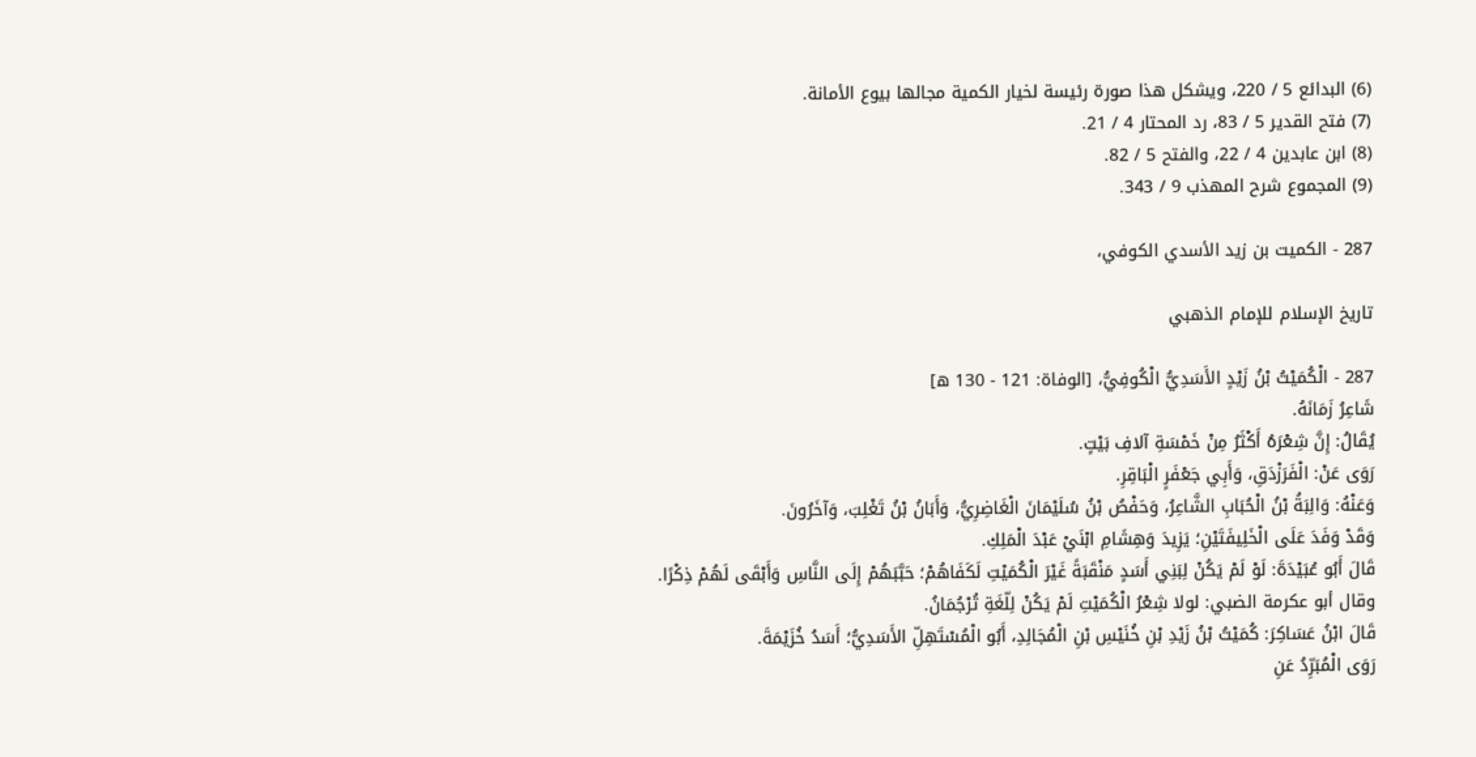(6) البدائع 5 / 220، ويشكل هذا صورة رئيسة لخيار الكمية مجالها بيوع الأمانة.
(7) فتح القدير 5 / 83، رد المحتار 4 / 21.
(8) ابن عابدين 4 / 22، والفتح 5 / 82.
(9) المجموع شرح المهذب 9 / 343.

287 - الكميت بن زيد الأسدي الكوفي،

تاريخ الإسلام للإمام الذهبي

287 - الْكُمَيْتُ بْنُ زَيْدٍ الأَسَدِيُّ الْكُوفِيُّ، [الوفاة: 121 - 130 ه]
شَاعِرُ زَمَانَهُ.
يُقَالُ: إِنَّ شِعْرَهُ أَكْثَرُ مِنْ خَمْسَةِ آلافِ بَيْتٍ.
رَوَى عَنْ: الْفَرَزْدَقِ، وَأَبِي جَعْفَرٍ الْبَاقِرِ.
وَعَنْهُ: وَالِبَةُ بْنُ الْحُبَابِ الشَّاعِرُ، وَحَفْصُ بْنُ سُلَيْمَانَ الْغَاضِرِيُّ، وَأَبَانُ بْنُ تَغْلِبَ، وَآخَرُونَ.
وَقَدْ وَفَدَ عَلَى الْخَلِيفَتَيْنِ؛ يَزِيدَ وَهِشَامِ ابْنَيْ عَبْدَ الْمَلِكِ.
قَالَ أَبُو عُبَيْدَةَ: لَوْ لَمْ يَكُنْ لِبَنِي أَسَدٍ مَنْقَبَةً غَيْرَ الْكُمَيْتِ لَكَفَاهُمْ؛ حَبَّبَهُمْ إِلَى النَّاسِ وَأَبْقَى لَهُمْ ذِكْرًا.
وقال أبو عكرمة الضبي: لولا شِعْرُ الْكُمَيْتِ لَمْ يَكُنْ لِلّغَةِ تُرْجُمَانُ.
قَالَ ابْنُ عَسَاكِرَ: كُمَيْتُ بْنُ زَيْدِ بْنِ خُنَيْسِ بْنِ الْمُجَالِدِ، أَبُو الْمُسْتَهِلِّ الأَسَدِيُّ؛ أَسَدُ خُزَيْمَةَ.
رَوَى الْمُبَرِّدُ عَنِ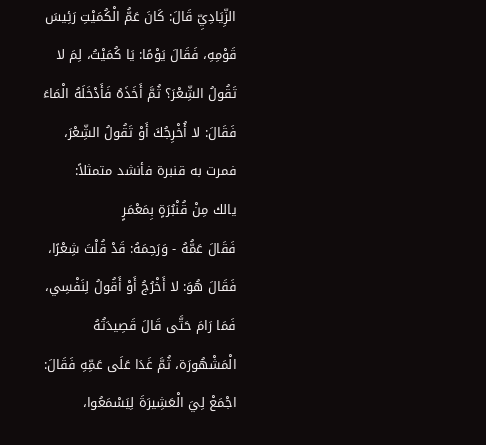الزِّيَادِيِّ قَالَ: كَانَ عَمُّ الْكُمَيْتِ رَئِيسَ قَوْمِهِ، فَقَالَ يَوْمًا: يَا كُمَيْتُ، لِمَ لا تَقُولُ الشِّعْرَ؟ ثُمَّ أَخَذَهُ فَأَدْخَلَهُ الْمَاءَ فَقَالَ: لا أُخْرِجُكَ أَوْ تَقُولُ الشِّعْرَ، فمرت به قنبرة فأنشد متمثلاً:
يالك مِنْ قُنْبُرَةٍ بِمَعْمَرٍ
فَقَالَ عَمُّهُ - وَرَحِمَهُ: قَدْ قُلْتَ شِعْرًا، فَقَالَ هُوَ: لا أَخْرُجُ أَوْ أَقُولُ لِنَفْسِي، فَمَا رَامَ حَتَّى قَالَ قَصِيدَتُهُ الْمَشْهُورَة، ثُمَّ غَدَا عَلَى عَمِّهِ فَقَالَ: اجْمَعْ لِيَ الْعَشِيرَةَ لِيَسْمَعُوا،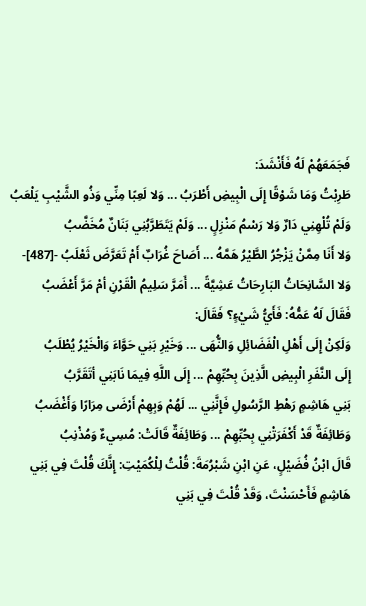فَجَمَعَهُمْ لَهُ فَأَنْشَدَ:
طَرِبْتُ وَمَا شَوْقًا إِلَى الْبِيضِ أَطْرَبُ ... وَلا لَعِبًا مِنِّي وَذُو الشَّيْبِ يَلْعَبُ
وَلَمْ تُلْهِنِي دَارٌ وَلا رَسْمُ مَنْزِلٍ ... وَلَمْ يَتَطَرَّبُنِي بَنَانٌ مُخَضَّبُ
وَلا أَنَا مِمَّنْ يَزْجُرُ الطَّيْرُ هَمَّهُ ... أَصَاحَ غُرَابٌ أَمْ تَعَرَّضَ ثَعْلَبُ -[487]-
وَلا السَّانِحَاتُ البَارِحَاتُ عَشِيَّةً ... أَمَرَّ سَلِيمُ الْقَرْنِ أمْ مَرَّ أَعْضَبُ
فَقَالَ لَهُ عَمُّهُ: فَأَيُّ شَيْءٍ؟ فَقَالَ:
وَلَكِنْ إِلَى أَهْلِ الْفَضَائِلِ وَالنُّهَى ... وَخَيْرِ بَنِي حَوَّاءَ وَالْخَيْرُ يُطْلَبُ
إِلَى النَّفَرِ الْبِيضِ الَّذِينَ بِحُبِّهِمْ ... إِلَى اللَّهِ فِيمَا نَابَنِي أتَقَرَّبُ
بَنِي هَاشِمٍ رَهْطِ الرَّسُولِ فَإِنَّنِي ... لَهُمْ وَبِهِمْ أَرْضَى مِرَارًا وَأَغْضَبُ
وَطَائِفَةٌ قَدْ أَكْفَرَتْنِي بِحُبِّهِمْ ... وَطَائِفَةٌ قَالَتْ: مُسِيءٌ وَمُذْنِبُ
قَالَ ابْنُ فُضَيْلٍ، عَنِ ابْنِ شَبْرُمَةَ: قُلْتُ لِلْكُمَيْتِ: إِنَّكَ قُلْتَ فِي بَنِي هَاشِمٍ فَأَحْسَنْتَ، وَقَدْ قُلْتَ فِي بَنِي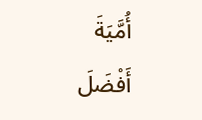أُمَّيَةَ أَفْضَلَ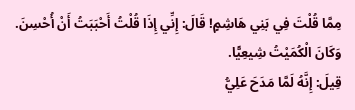مِمَّا قُلْتَ فِي بَنِي هَاشِمٍ! قَالَ: إِنِّي إِذَا قُلْتُ أَحْبَبَتُ أَنْ أُحْسِنَ.
وَكَانَ الْكُمَيْتُ شِيعِيًّا.
قِيلَ: إِنَّهُ لَمَّا مَدَحَ عَلِيُّ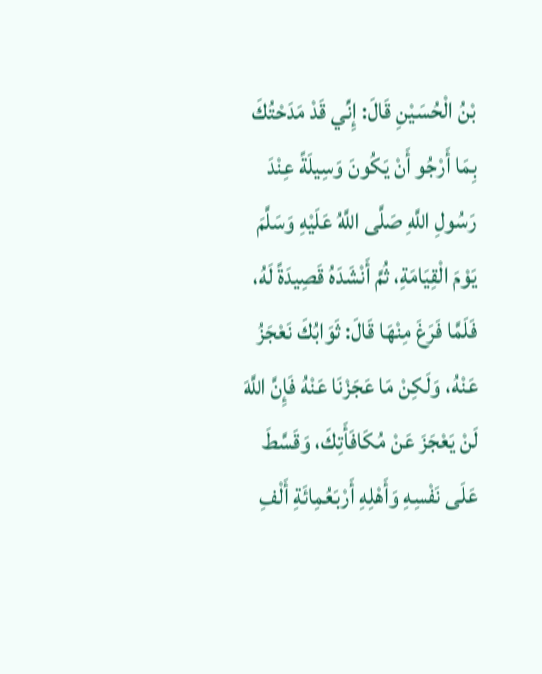بْنُ الْحُسَيْنِ قَالَ: إِنِّي قَدْ مَدَحْتُكَ بِمَا أَرْجُو أَنْ يَكُونَ وَسِيلَةً عِنْدَ رَسُولِ اللَّهِ صَلَّى اللَّهُ عَلَيْهِ وَسَلَّمَ يَوْمَ الْقِيَامَةِ، ثُمَّ أَنْشَدَهُ قَصِيدَةً لَهُ، فَلَمَّا فَرَغَ مِنْهَا قَالَ: ثَوَابُكَ نَعْجَزُ عَنْهُ، وَلَكِنْ مَا عَجَزْنَا عَنْهُ فَإِنَّ اللَّهَ لَنْ يَعْجَزَ عَنْ مُكَافَأَتِكَ، وَقَسَّطَ عَلَى نَفْسِهِ وَأَهْلِهِ أَرْبَعُمِائَةِ أَلْفِ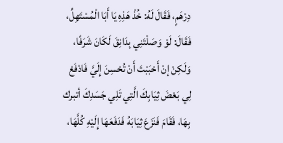دِرْهَمٍ، فَقَالَ لَهُ: خُذْ هَذِهِ يَا أَبَا الْمُسْتَهِلِّ، فَقَالَ: لَوْ وَصَلْتَنِي بِدَانِقَ لَكَانَ شَرَفًا، وَلَكِنْ إنْ أَحْبَبْتَ أَنْ تُحْسِنَ إِلَيَّ فَادْفَعْ لِي بَعْضَ ثِيَابِكَ الَّتِي تَلِي جَسَدِكَ أتبرك بِهَا، فَقَامَ فَنَزَعَ ثِيَابَهُ فَدَفَعَهَا إِلَيْهِ كُلَّهَا،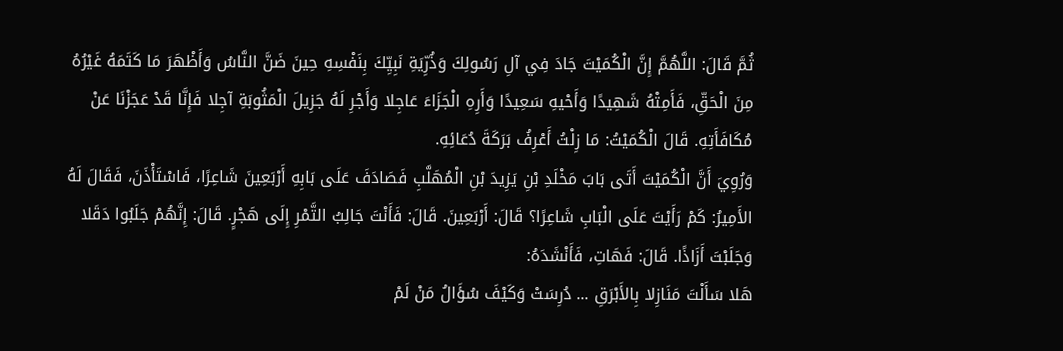ثُمَّ قَالَ: اللَّهُمَّ إِنَّ الْكُمَيْتَ جَادَ فِي آلِ رَسُولِكَ وَذُرِّيَةِ نَبِيِّكَ بِنَفْسِهِ حِينَ ضَنَّ النَّاسُ وَأَظْهَرَ مَا كَتَمَهُ غَيْرُهُ مِنَ الْحَقِّ، فَأَمِتْهُ شَهِيدًا وَأَحْيهِ سَعِيدًا وَأَرِهِ الْجَزَاءَ عَاجِلا وَأَجْرِ لَهُ جَزِيلَ الْمَثُوبَةِ آجِلا فَإِنَّا قَدْ عَجَزْنَا عَنْ مُكَافَأَتِهِ. قَالَ الْكُمَيْتُ: مَا زِلْتُ أَعْرِفُ بَرَكَةَ دُعَائِهِ.
وَرُوِيَ أَنَّ الْكُمَيْتَ أَتَى بَابَ مَخْلَدِ بْنِ يَزِيدَ بْنِ الْمُهَلَّبِ فَصَادَفَ عَلَى بَابِهِ أَرْبَعِينَ شَاعِرًا، فَاسْتَأْذَنَ، فَقَالَ لَهُ الأَمِيرُ: كَمْ رَأَيْتَ عَلَى الْبَابِ شَاعِرًا؟ قَالَ: أَرْبَعِينَ. قَالَ: فَأَنْتَ جَالِبُ التَّمْرِ إِلَى هَجْرٍ. قَالَ: إِنَّهُمْ جَلَبُوا دَقَلا وَجَلَبْتَ أَزَاذًا. قَالَ: فَهَاتِ، فَأَنْشَدَهُ:
هَلا سَأَلْتَ مَنَازِلا بِالأَبْرَقِ ... دُرِسَتْ وَكَيْفَ سُؤَالُ مَنْ لَمْ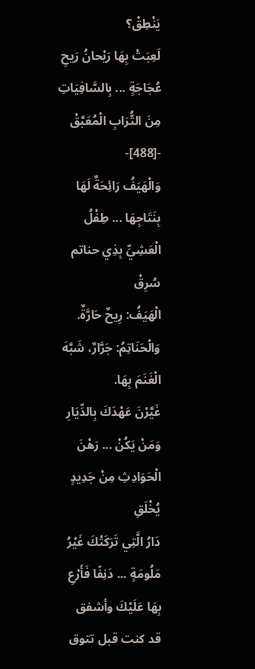يَنْطِقْ؟
لَعِبَتْ بِهَا رَيْحانُ رَيحِ عُجَاجَةٍ ... بِالسَّافِيَاتِ مِنَ التُّرَابِ الْمُعَبَّقْ -[488]-
وَالْهَيَفُ رَائِحَةٌ لَهَا بِنَتَاجِهَا ... طِفْلُ الْعَشِيِّ بِذِي حناتم سُرِقْ
الْهَيَفُ: رِيحٌ حَارَّةٌ. وَالْحَنَاتِمُ: جَرَّارٌ، شَبَّهَ الْغَنَمَ بِهَا.
غَيَّرْنَ عَهْدَكَ بِالدِّيَارِ وَمَنْ يَكُنْ ... رَهْنَ الْحَوَادِثِ مِنْ جَدِيدٍ يُخْلَقِ
دَارُ الَّتِي تَرَكَتْكَ غَيْرُ مَلُومَةٍ ... دَنِفًا فَأَرْعِ بِهَا عَلَيْكَ وأشفق
قد كنت قبل تتوق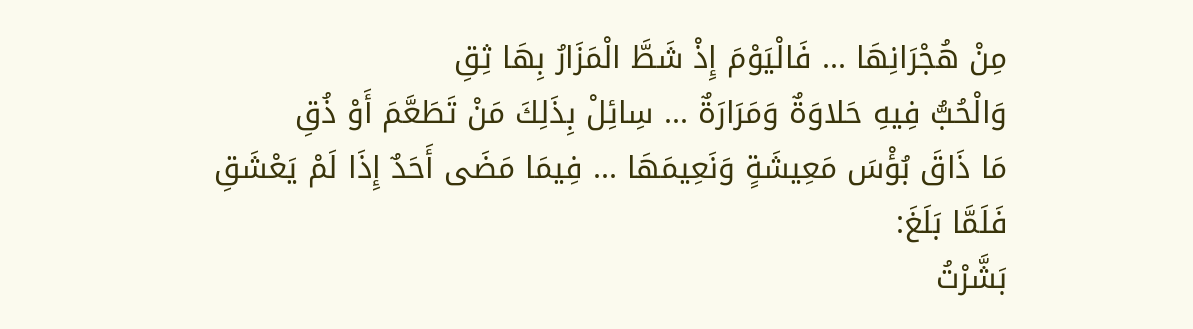مِنْ هُجْرَانِهَا ... فَالْيَوْمَ إِذْ شَطَّ الْمَزَارُ بِهَا ثِقِ
وَالْحُبُّ فِيهِ حَلاوَةٌ وَمَرَارَةٌ ... سِائِلْ بِذَلِكَ مَنْ تَطَعَّمَ أَوْ ذُقِ
مَا ذَاقَ بُؤْسَ مَعِيشَةٍ وَنَعِيمَهَا ... فِيمَا مَضَى أَحَدٌ إِذَا لَمْ يَعْشَقِ
فَلَمَّا بَلَغَ:
بَشَّرْتُ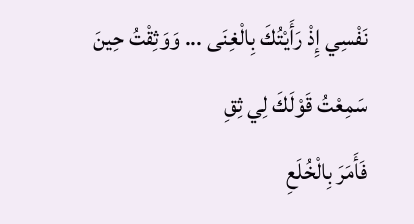نَفْسِي إِذْ رَأَيْتُكَ بِالْغِنَى ... وَوَثِقْتُ حِينَ سَمِعْتُ قَوْلَكَ لِي ثِقِ
فَأَمَرَ بِالْخُلَعِ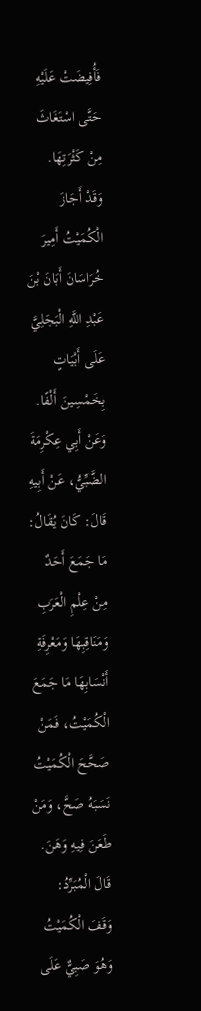فَأُفِيضَتْ عَلَيْهِ حَتَّى اسْتَغَاثَ مِنْ كَثْرَتِهَا.
وَقَدْ أَجَازَ الْكُمَيْتُ أَمِيرَ خُرَاسَانَ أَبَانَ بْنَ عَبْدِ اللَّهِ الْبَجَلِيَّ عَلَى أَبْيَاتٍ بِخَمْسِينَ أَلْفًا.
وَعَنْ أَبِي عِكْرِمَةَ الضَّبِّيُّ، عَنْ أَبِيهِ قَالَ: كَانَ يُقَالُ: مَا جَمَعَ أَحَدٌ مِنْ عِلْمِ الْعَرَبِ وَمَنَاقِبِهَا وَمَعْرِفَةِ أَنْسَابِهَا مَا جَمَعَ الْكُمَيْتُ، فَمَنْ صَحَّحَ الْكُمَيْتُ نَسَبَهُ صَحَّ، وَمَنْ طَعَنَ فِيهِ وَهَنَ.
قَالَ الْمُبَرِّدُ: وَقَفَ الْكُمَيْتُ وَهُوَ صَبِيٌّ عَلَى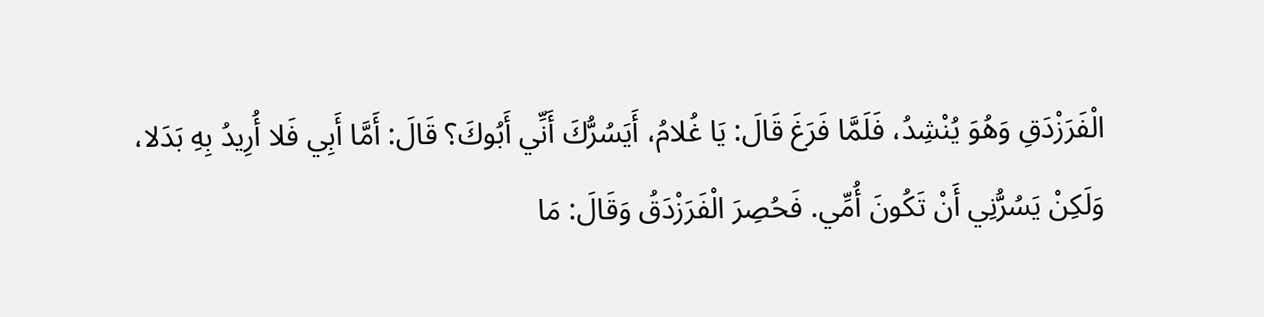الْفَرَزْدَقِ وَهُوَ يُنْشِدُ، فَلَمَّا فَرَغَ قَالَ: يَا غُلامُ، أَيَسُرُّكَ أَنِّي أَبُوكَ؟ قَالَ: أَمَّا أَبِي فَلا أُرِيدُ بِهِ بَدَلا، وَلَكِنْ يَسُرُّنِي أَنْ تَكُونَ أُمِّي. فَحُصِرَ الْفَرَزْدَقُ وَقَالَ: مَا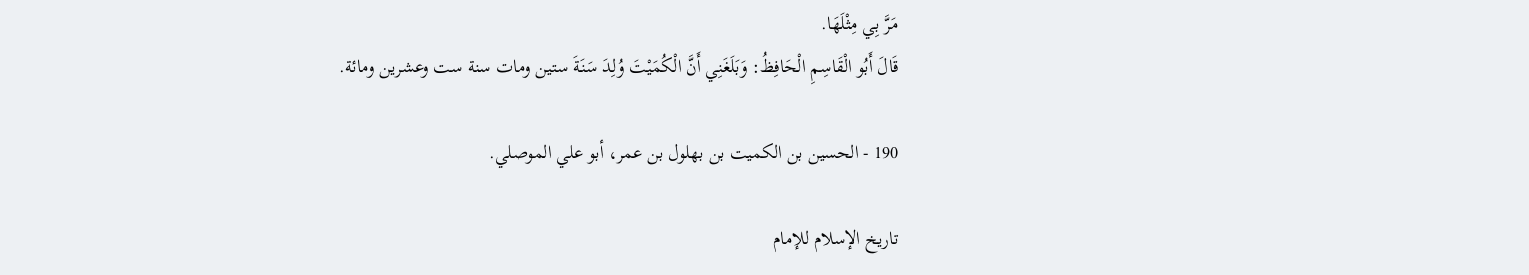مَرَّ بِي مِثْلَهَا.
قَالَ أَبُو الْقَاسِمِ الْحَافِظُ: وَبَلَغَنِي أَنَّ الْكُمَيْتَ وُلِدَ سَنَةَ ستين ومات سنة ست وعشرين ومائة.

190 - الحسين بن الكميت بن بهلول بن عمر، أبو علي الموصلي.

تاريخ الإسلام للإمام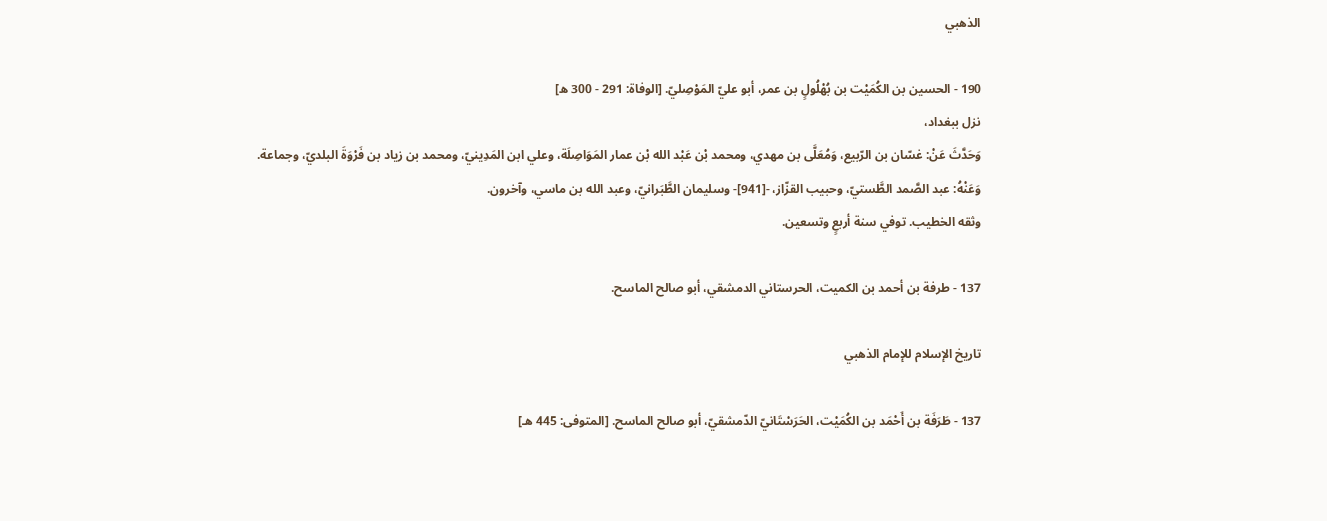الذهبي

190 - الحسين بن الكُمَيْت بن بُهْلُولٍ بن عمر، أبو عليّ المَوْصِليّ. [الوفاة: 291 - 300 ه]
نزل ببغداد،
وَحَدَّثَ عَنْ: غسّان بن الرّبيع، وَمُعَلَّى بن مهدي، ومحمد بْن عَبْد الله بْن عمار المَوَاصِلَة، وعلي ابن المَدِينيّ، ومحمد بن زياد بن فَرْوَةَ البلديّ، وجماعة.
وَعَنْهُ: عبد الصَّمد الطَّستيّ، وحبيب القزّاز، -[941]- وسليمان الطَّبَرانيّ، وعبد الله بن ماسي، وآخرون.
وثقه الخطيب. توفي سنة أربعٍ وتسعين.

137 - طرفة بن أحمد بن الكميت، الحرستاني الدمشقي، أبو صالح الماسح.

تاريخ الإسلام للإمام الذهبي

137 - طَرَفَة بن أَحْمَد بن الكُمَيْت، الحَرَسْتَانيّ الدّمشقيّ، أبو صالح الماسح. [المتوفى: 445 هـ]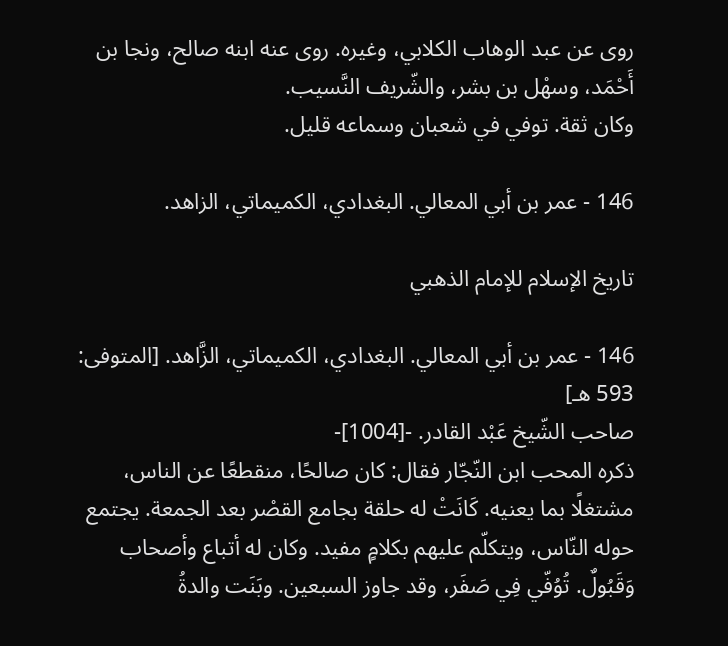روى عن عبد الوهاب الكلابي، وغيره. روى عنه ابنه صالح، ونجا بن أَحْمَد، وسهْل بن بشر، والشّريف النَّسيب.
وكان ثقة. توفي في شعبان وسماعه قليل.

146 - عمر بن أبي المعالي. البغدادي، الكميماتي، الزاهد.

تاريخ الإسلام للإمام الذهبي

146 - عمر بن أبي المعالي. البغدادي، الكميماتي، الزَّاهد. [المتوفى: 593 هـ]
صاحب الشّيخ عَبْد القادر. -[1004]-
ذكره المحب ابن النّجّار فقال: كان صالحًا، منقطعًا عن الناس، مشتغلًا بما يعنيه. كَانَتْ له حلقة بجامع القصْر بعد الجمعة. يجتمع حوله النّاس، ويتكلّم عليهم بكلامٍ مفيد. وكان له أتباع وأصحاب وَقَبُولٌ. تُوُفّي فِي صَفَر، وقد جاوز السبعين. وبَنَت والدةُ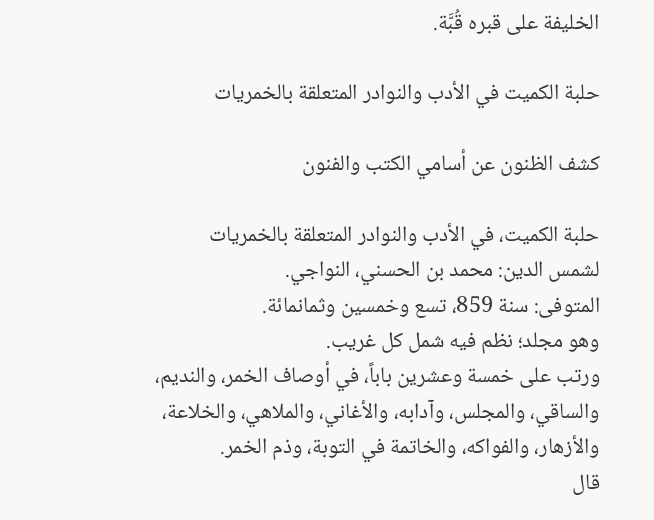الخليفة على قبره قُبَّة.

حلبة الكميت في الأدب والنوادر المتعلقة بالخمريات

كشف الظنون عن أسامي الكتب والفنون

حلبة الكميت، في الأدب والنوادر المتعلقة بالخمريات
لشمس الدين: محمد بن الحسني، النواجي.
المتوفى: سنة 859، تسع وخمسين وثمانمائة.
وهو مجلد؛ نظم فيه شمل كل غريب.
ورتب على خمسة وعشرين باباً، في أوصاف الخمر، والنديم، والساقي، والمجلس، وآدابه، والأغاني، والملاهي، والخلاعة، والأزهار، والفواكه، والخاتمة في التوبة، وذم الخمر.
قال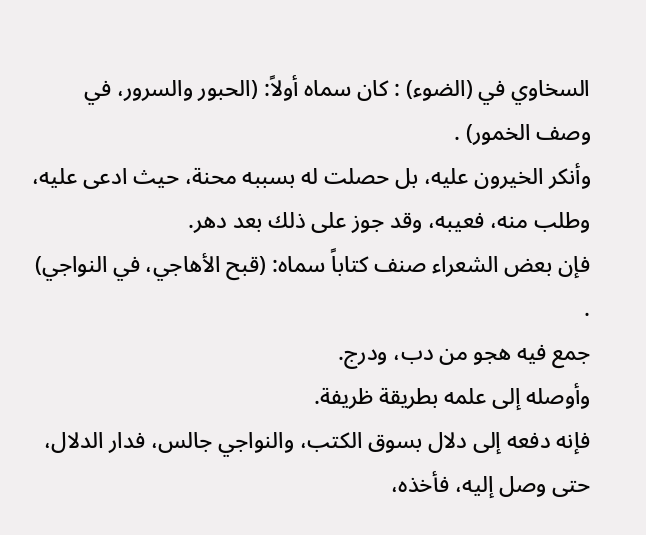السخاوي في (الضوء) : كان سماه أولاً: (الحبور والسرور، في وصف الخمور) .
وأنكر الخيرون عليه، بل حصلت له بسببه محنة، حيث ادعى عليه، وطلب منه، فعيبه، وقد جوز على ذلك بعد دهر.
فإن بعض الشعراء صنف كتاباً سماه: (قبح الأهاجي، في النواجي) .
جمع فيه هجو من دب، ودرج.
وأوصله إلى علمه بطريقة ظريفة.
فإنه دفعه إلى دلال بسوق الكتب، والنواجي جالس، فدار الدلال، حتى وصل إليه، فأخذه،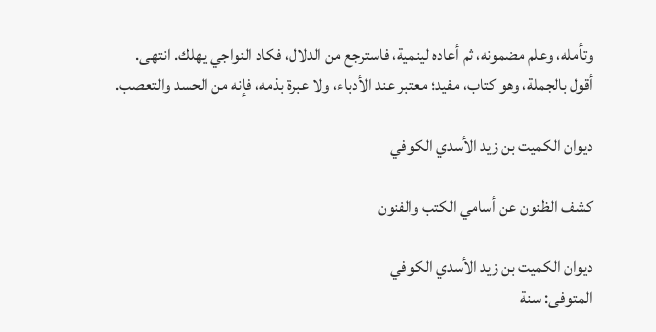وتأمله، وعلم مضمونه، ثم أعاده لينمية، فاسترجع من الدلال، فكاد النواجي يهلك. انتهى.
أقول بالجملة، وهو كتاب، مفيد؛ معتبر عند الأدباء، ولا عبرة بذمه، فإنه من الحسد والتعصب.

ديوان الكميت بن زيد الأسدي الكوفي

كشف الظنون عن أسامي الكتب والفنون

ديوان الكميت بن زيد الأسدي الكوفي
المتوفى: سنة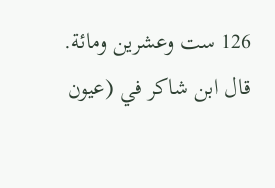126 ست وعشرين ومائة.
قال ابن شاكر في (عيون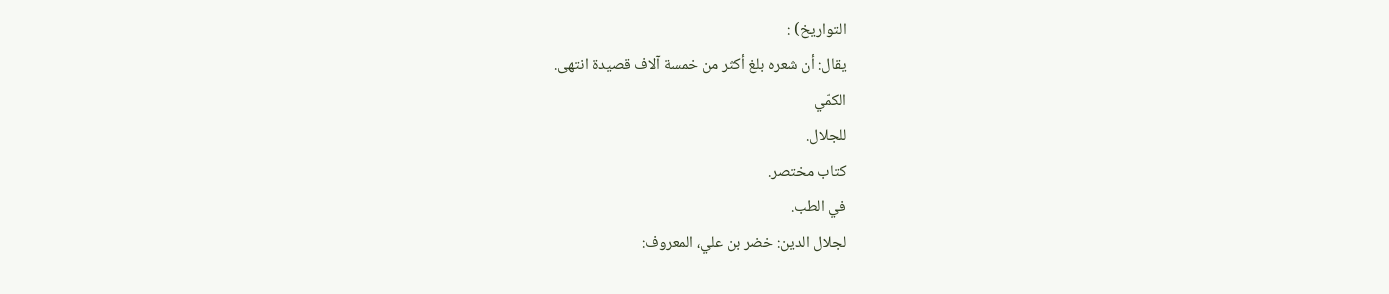التواريخ) :
يقال: أن شعره بلغ أكثر من خمسة آلاف قصيدة انتهى.
الكمّي
للجلال.
كتاب مختصر.
في الطب.
لجلال الدين: خضر بن علي، المعروف: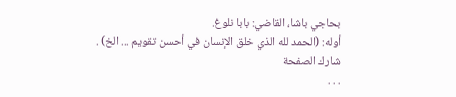بحاجي باشا، القاضي: بابا نلوغ.
أوله: (الحمد لله الذي خلق الإنسان في أحسن تقويم ... الخ) .
شارك الصفحة
. . .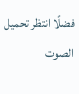فضلًا انتظر تحميل الصوت